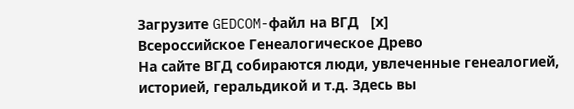Загрузите GEDCOM-файл на ВГД   [х]
Всероссийское Генеалогическое Древо
На сайте ВГД собираются люди, увлеченные генеалогией, историей, геральдикой и т.д. Здесь вы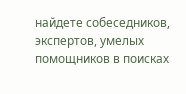найдете собеседников, экспертов, умелых помощников в поисках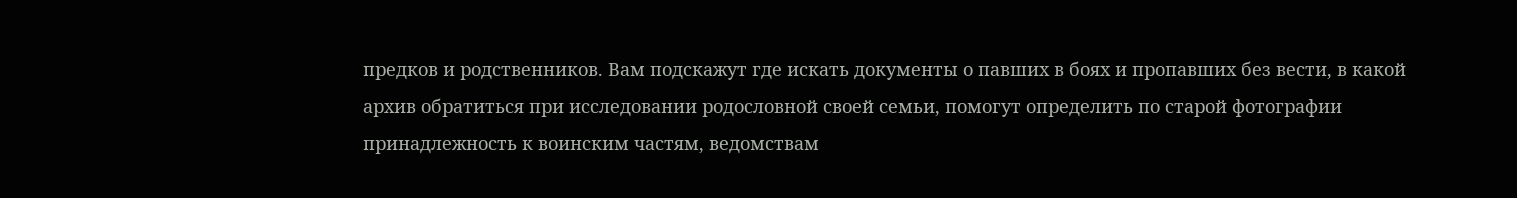предков и родственников. Вам подскажут где искать документы о павших в боях и пропавших без вести, в какой архив обратиться при исследовании родословной своей семьи, помогут определить по старой фотографии принадлежность к воинским частям, ведомствам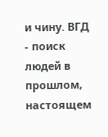и чину. ВГД - поиск людей в прошлом, настоящем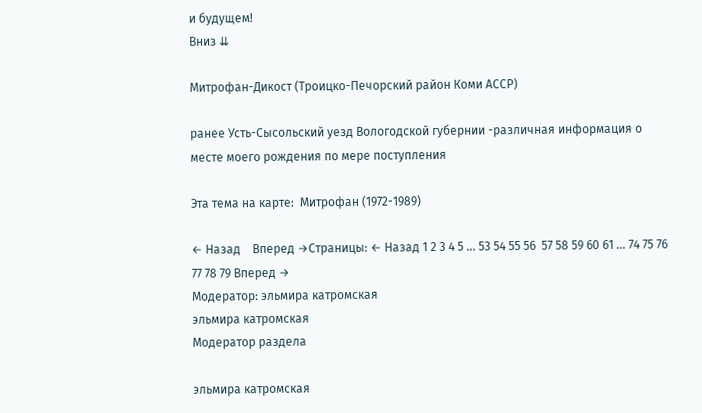и будущем!
Вниз ⇊

Митрофан-Дикост (Троицко-Печорский район Коми АССР)

ранее Усть-Сысольский уезд Вологодской губернии -различная информация о месте моего рождения по мере поступления

Эта тема на карте:  Митрофан (1972-1989)

← Назад    Вперед →Страницы: ← Назад 1 2 3 4 5 ... 53 54 55 56  57 58 59 60 61 ... 74 75 76 77 78 79 Вперед →
Модератор: эльмира катромская
эльмира катромская
Модератор раздела

эльмира катромская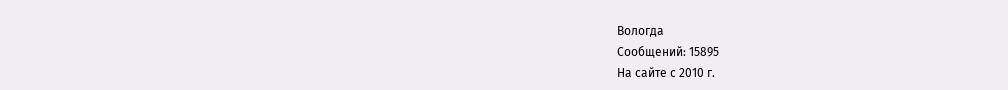Вологда
Сообщений: 15895
На сайте с 2010 г.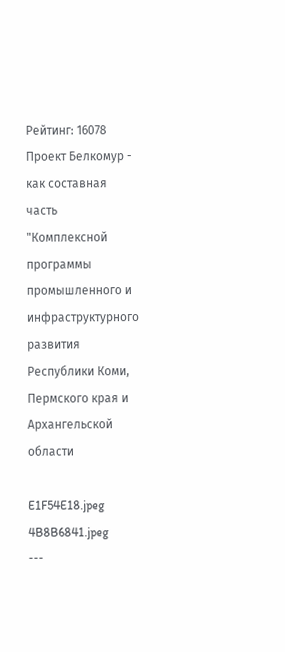Рейтинг: 16078
Проект Белкомур - как составная часть "Комплексной программы промышленного и инфраструктурного развития Республики Коми, Пермского края и Архангельской области

E1F54E18.jpeg
4B8B6841.jpeg
---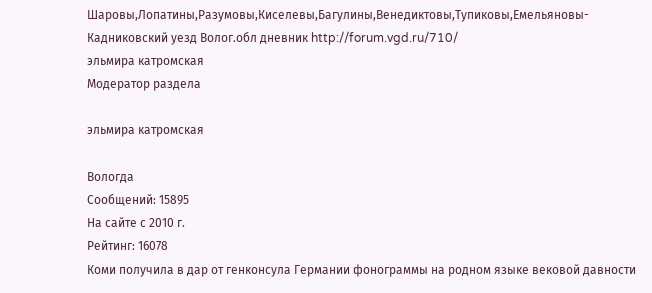Шаровы,Лопатины,Разумовы,Киселевы,Багулины,Венедиктовы,Тупиковы,Емельяновы-Кадниковский уезд Волог.обл дневник http://forum.vgd.ru/710/
эльмира катромская
Модератор раздела

эльмира катромская

Вологда
Сообщений: 15895
На сайте с 2010 г.
Рейтинг: 16078
Коми получила в дар от генконсула Германии фонограммы на родном языке вековой давности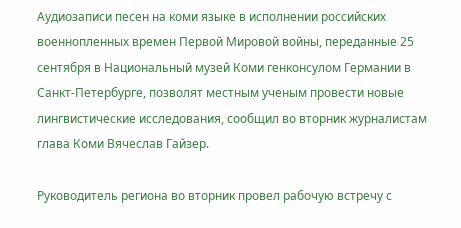Аудиозаписи песен на коми языке в исполнении российских военнопленных времен Первой Мировой войны, переданные 25 сентября в Национальный музей Коми генконсулом Германии в Санкт-Петербурге, позволят местным ученым провести новые лингвистические исследования, сообщил во вторник журналистам глава Коми Вячеслав Гайзер.

Руководитель региона во вторник провел рабочую встречу с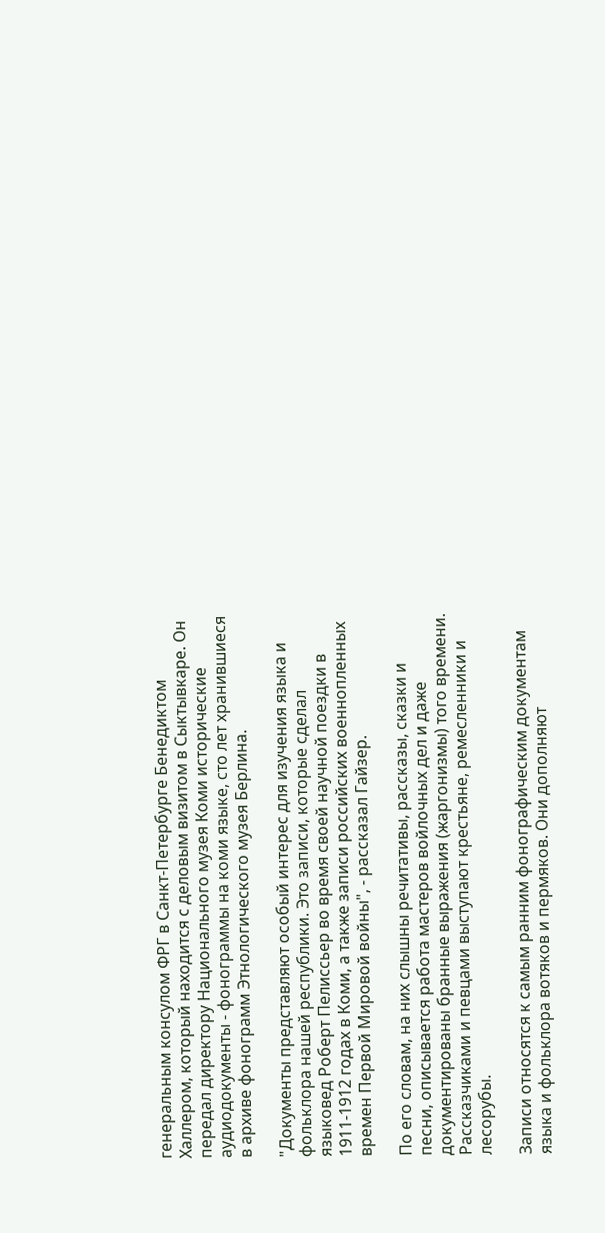генеральным консулом ФРГ в Санкт-Петербурге Бенедиктом Халлером, который находится с деловым визитом в Сыктывкаре. Он передал директору Национального музея Коми исторические аудиодокументы - фонограммы на коми языке, сто лет хранившиеся в архиве фонограмм Этнологического музея Берлина.

"Документы представляют особый интерес для изучения языка и фольклора нашей республики. Это записи, которые сделал языковед Роберт Пелиссьер во время своей научной поездки в 1911-1912 годах в Коми, а также записи российских военнопленных времен Первой Мировой войны", - рассказал Гайзер.

По его словам, на них слышны речитативы, рассказы, сказки и песни, описывается работа мастеров войлочных дел и даже документированы бранные выражения (жаргонизмы) того времени. Рассказчиками и певцами выступают крестьяне, ремесленники и лесорубы.

Записи относятся к самым ранним фонографическим документам языка и фольклора вотяков и пермяков. Они дополняют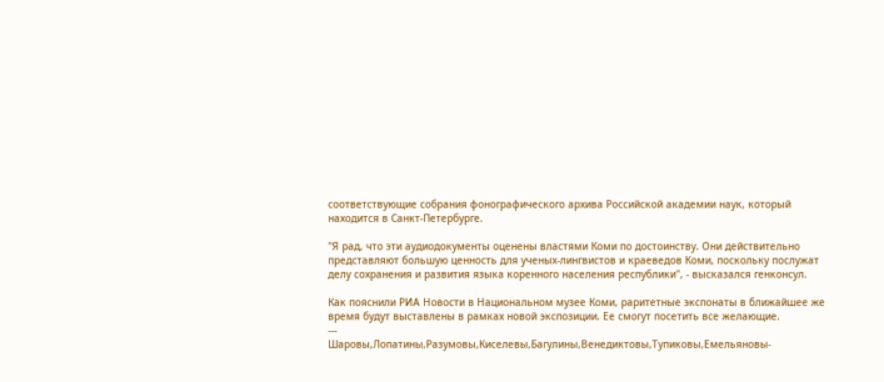соответствующие собрания фонографического архива Российской академии наук, который находится в Санкт-Петербурге.

"Я рад, что эти аудиодокументы оценены властями Коми по достоинству. Они действительно представляют большую ценность для ученых-лингвистов и краеведов Коми, поскольку послужат делу сохранения и развития языка коренного населения республики", - высказался генконсул.

Как пояснили РИА Новости в Национальном музее Коми, раритетные экспонаты в ближайшее же время будут выставлены в рамках новой экспозиции. Ее смогут посетить все желающие.
---
Шаровы,Лопатины,Разумовы,Киселевы,Багулины,Венедиктовы,Тупиковы,Емельяновы-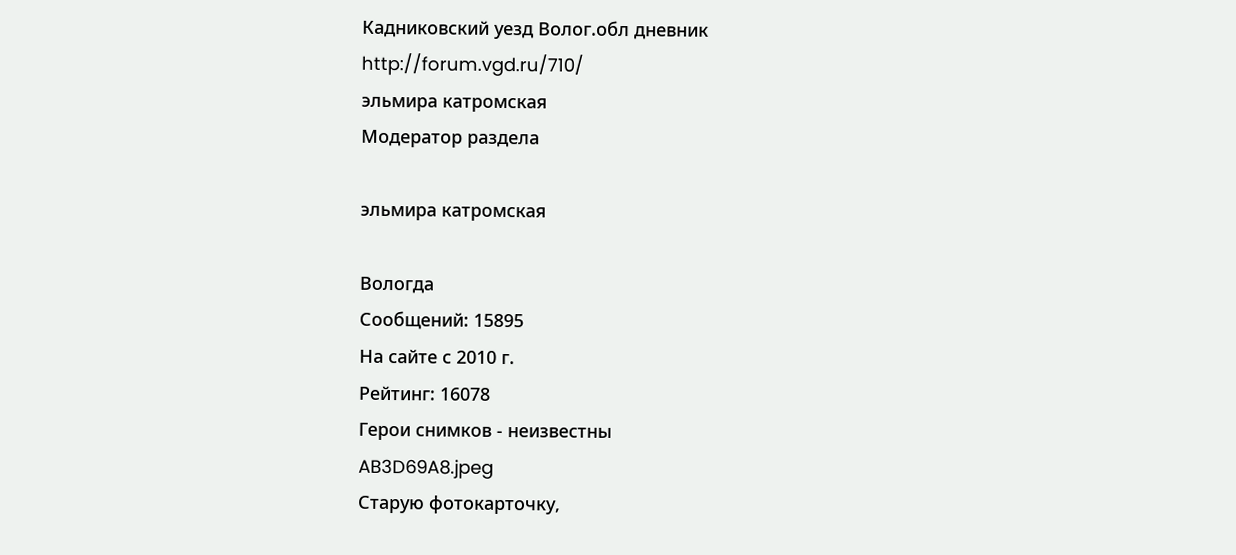Кадниковский уезд Волог.обл дневник http://forum.vgd.ru/710/
эльмира катромская
Модератор раздела

эльмира катромская

Вологда
Сообщений: 15895
На сайте с 2010 г.
Рейтинг: 16078
Герои снимков - неизвестны
AB3D69A8.jpeg
Старую фотокарточку,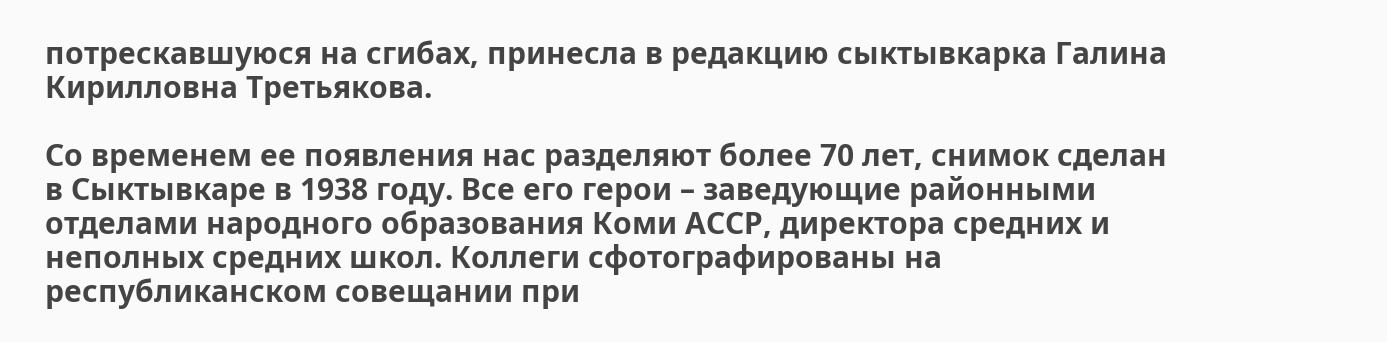потрескавшуюся на сгибах, принесла в редакцию сыктывкарка Галина Кирилловна Третьякова.

Со временем ее появления нас разделяют более 70 лет, снимок сделан в Сыктывкаре в 1938 году. Все его герои – заведующие районными отделами народного образования Коми АССР, директора средних и неполных средних школ. Коллеги сфотографированы на республиканском совещании при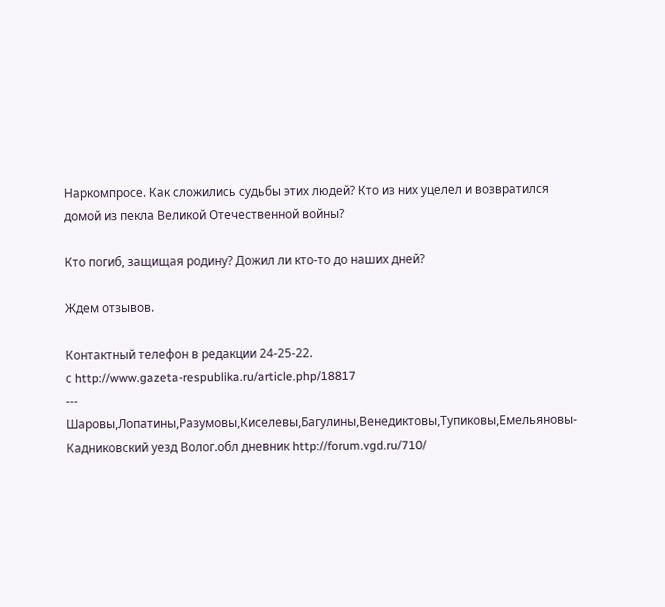Наркомпросе. Как сложились судьбы этих людей? Кто из них уцелел и возвратился домой из пекла Великой Отечественной войны?

Кто погиб, защищая родину? Дожил ли кто-то до наших дней?

Ждем отзывов.

Контактный телефон в редакции 24-25-22.
с http://www.gazeta-respublika.ru/article.php/18817
---
Шаровы,Лопатины,Разумовы,Киселевы,Багулины,Венедиктовы,Тупиковы,Емельяновы-Кадниковский уезд Волог.обл дневник http://forum.vgd.ru/710/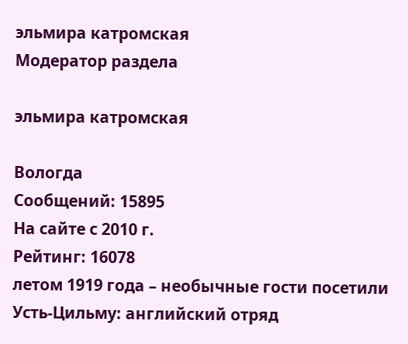эльмира катромская
Модератор раздела

эльмира катромская

Вологда
Сообщений: 15895
На сайте с 2010 г.
Рейтинг: 16078
летом 1919 года – необычные гости посетили Усть-Цильму: английский отряд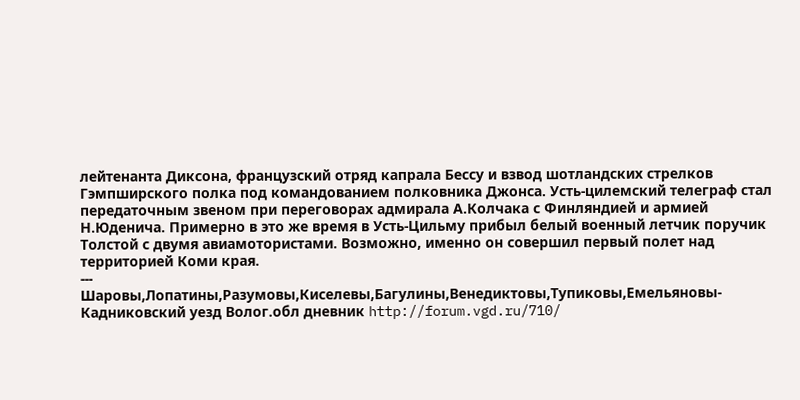лейтенанта Диксона, французский отряд капрала Бессу и взвод шотландских стрелков Гэмпширского полка под командованием полковника Джонса. Усть-цилемский телеграф стал передаточным звеном при переговорах адмирала А.Колчака с Финляндией и армией Н.Юденича. Примерно в это же время в Усть-Цильму прибыл белый военный летчик поручик Толстой с двумя авиамотористами. Возможно, именно он совершил первый полет над территорией Коми края.
---
Шаровы,Лопатины,Разумовы,Киселевы,Багулины,Венедиктовы,Тупиковы,Емельяновы-Кадниковский уезд Волог.обл дневник http://forum.vgd.ru/710/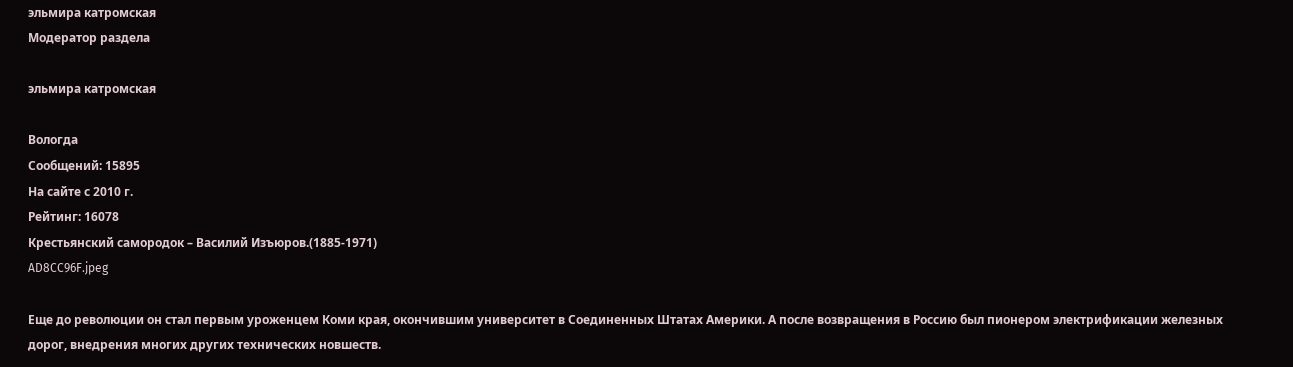эльмира катромская
Модератор раздела

эльмира катромская

Вологда
Сообщений: 15895
На сайте с 2010 г.
Рейтинг: 16078
Крестьянский самородок – Василий Изъюров.(1885-1971)
AD8CC96F.jpeg

Еще до революции он стал первым уроженцем Коми края, окончившим университет в Соединенных Штатах Америки. А после возвращения в Россию был пионером электрификации железных дорог, внедрения многих других технических новшеств.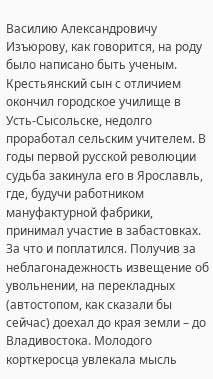Василию Александровичу Изъюрову, как говорится, на роду было написано быть ученым. Крестьянский сын с отличием окончил городское училище в Усть-Сысольске, недолго проработал сельским учителем. В годы первой русской революции судьба закинула его в Ярославль, где, будучи работником мануфактурной фабрики, принимал участие в забастовках. За что и поплатился. Получив за неблагонадежность извещение об увольнении, на перекладных (автостопом, как сказали бы сейчас) доехал до края земли – до Владивостока. Молодого корткеросца увлекала мысль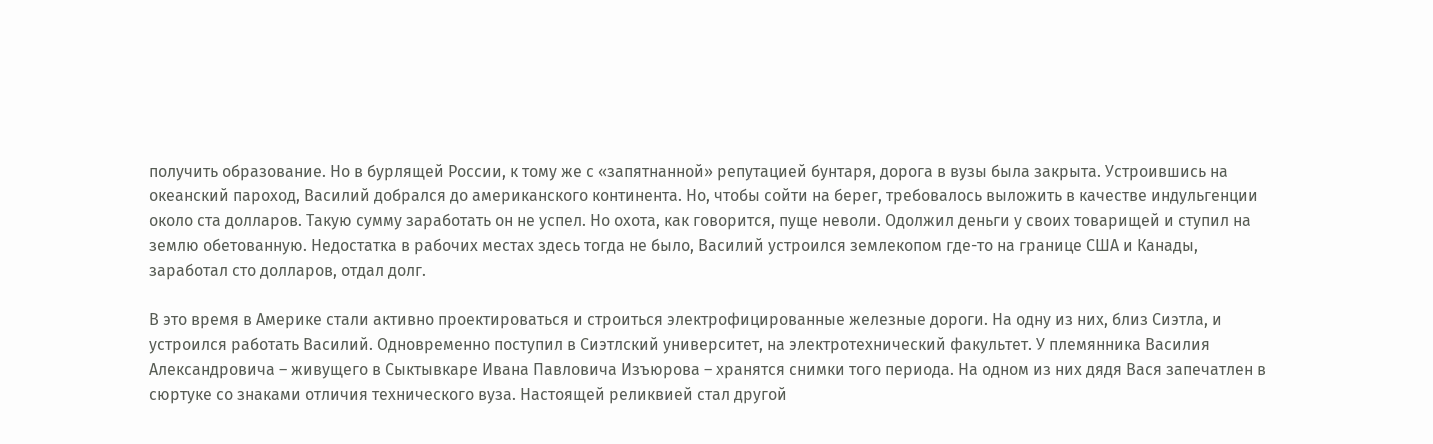получить образование. Но в бурлящей России, к тому же с «запятнанной» репутацией бунтаря, дорога в вузы была закрыта. Устроившись на океанский пароход, Василий добрался до американского континента. Но, чтобы сойти на берег, требовалось выложить в качестве индульгенции около ста долларов. Такую сумму заработать он не успел. Но охота, как говорится, пуще неволи. Одолжил деньги у своих товарищей и ступил на землю обетованную. Недостатка в рабочих местах здесь тогда не было, Василий устроился землекопом где-то на границе США и Канады, заработал сто долларов, отдал долг.

В это время в Америке стали активно проектироваться и строиться электрофицированные железные дороги. На одну из них, близ Сиэтла, и устроился работать Василий. Одновременно поступил в Сиэтлский университет, на электротехнический факультет. У племянника Василия Александровича – живущего в Сыктывкаре Ивана Павловича Изъюрова – хранятся снимки того периода. На одном из них дядя Вася запечатлен в сюртуке со знаками отличия технического вуза. Настоящей реликвией стал другой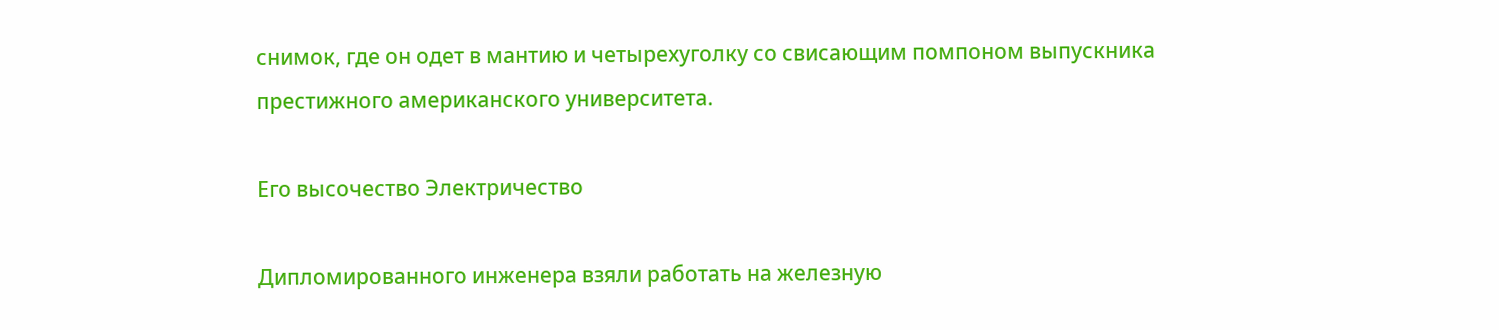снимок, где он одет в мантию и четырехуголку со свисающим помпоном выпускника престижного американского университета.

Его высочество Электричество

Дипломированного инженера взяли работать на железную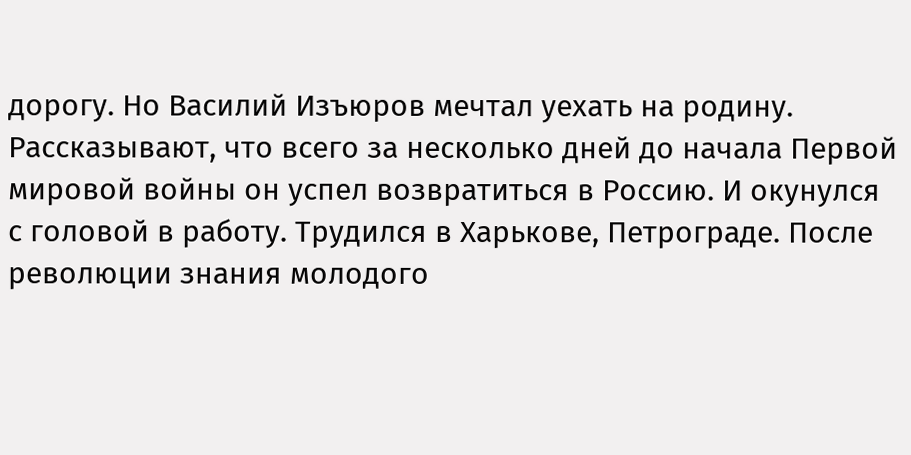дорогу. Но Василий Изъюров мечтал уехать на родину. Рассказывают, что всего за несколько дней до начала Первой мировой войны он успел возвратиться в Россию. И окунулся с головой в работу. Трудился в Харькове, Петрограде. После революции знания молодого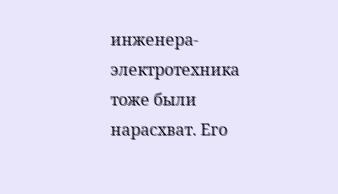инженера-электротехника тоже были нарасхват. Его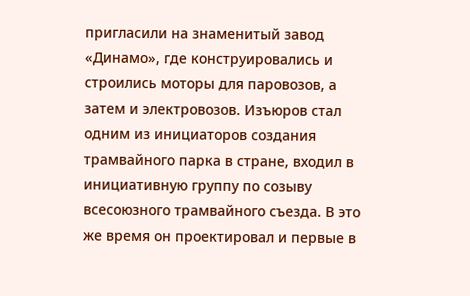пригласили на знаменитый завод «Динамо», где конструировались и строились моторы для паровозов, а затем и электровозов. Изъюров стал одним из инициаторов создания трамвайного парка в стране, входил в инициативную группу по созыву всесоюзного трамвайного съезда. В это же время он проектировал и первые в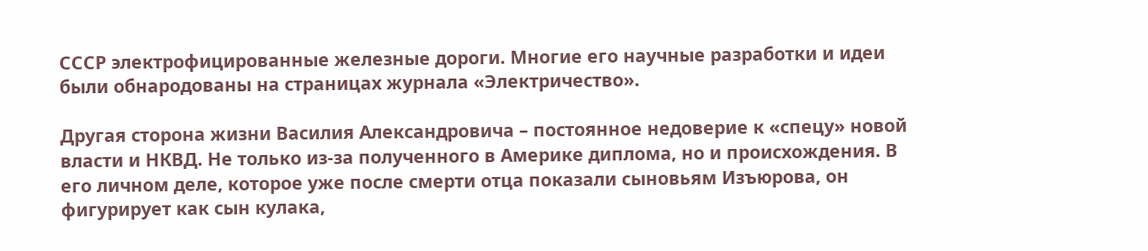СССР электрофицированные железные дороги. Многие его научные разработки и идеи были обнародованы на страницах журнала «Электричество».

Другая сторона жизни Василия Александровича – постоянное недоверие к «спецу» новой власти и НКВД. Не только из-за полученного в Америке диплома, но и происхождения. В его личном деле, которое уже после смерти отца показали сыновьям Изъюрова, он фигурирует как сын кулака,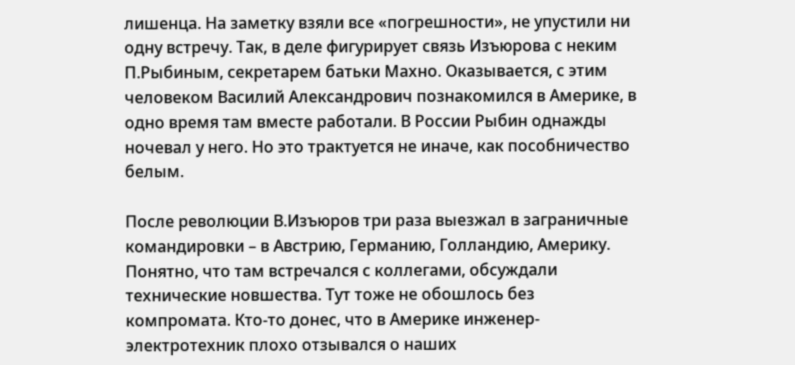лишенца. На заметку взяли все «погрешности», не упустили ни одну встречу. Так, в деле фигурирует связь Изъюрова с неким П.Рыбиным, секретарем батьки Махно. Оказывается, с этим человеком Василий Александрович познакомился в Америке, в одно время там вместе работали. В России Рыбин однажды ночевал у него. Но это трактуется не иначе, как пособничество белым.

После революции В.Изъюров три раза выезжал в заграничные командировки – в Австрию, Германию, Голландию, Америку. Понятно, что там встречался с коллегами, обсуждали технические новшества. Тут тоже не обошлось без компромата. Кто-то донес, что в Америке инженер-электротехник плохо отзывался о наших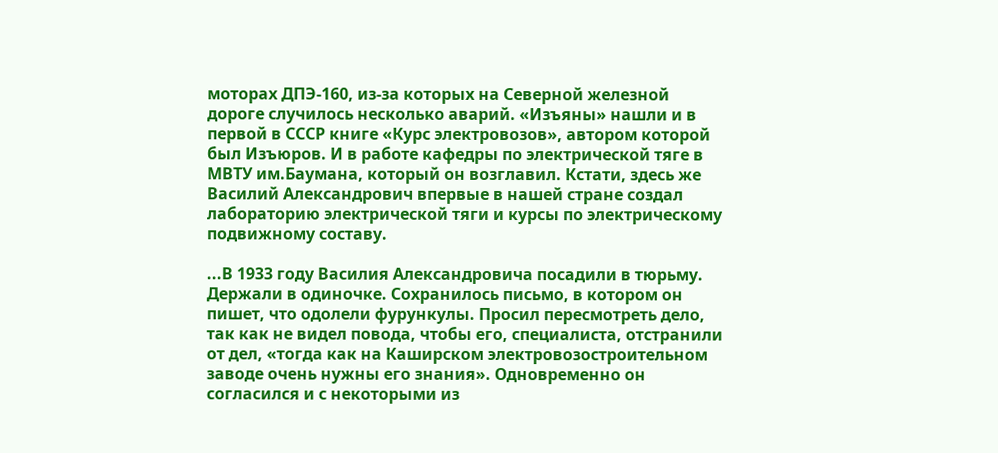моторах ДПЭ-160, из-за которых на Северной железной дороге случилось несколько аварий. «Изъяны» нашли и в первой в СССР книге «Курс электровозов», автором которой был Изъюров. И в работе кафедры по электрической тяге в МВТУ им.Баумана, который он возглавил. Кстати, здесь же Василий Александрович впервые в нашей стране создал лабораторию электрической тяги и курсы по электрическому подвижному составу.

...В 1933 году Василия Александровича посадили в тюрьму. Держали в одиночке. Сохранилось письмо, в котором он пишет, что одолели фурункулы. Просил пересмотреть дело, так как не видел повода, чтобы его, специалиста, отстранили от дел, «тогда как на Каширском электровозостроительном заводе очень нужны его знания». Одновременно он согласился и с некоторыми из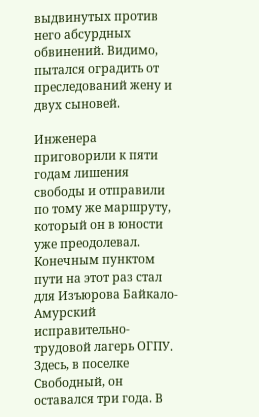выдвинутых против него абсурдных обвинений. Видимо, пытался оградить от преследований жену и двух сыновей.

Инженера приговорили к пяти годам лишения свободы и отправили по тому же маршруту, который он в юности уже преодолевал. Конечным пунктом пути на этот раз стал для Изъюрова Байкало-Амурский исправительно-трудовой лагерь ОГПУ. Здесь, в поселке Свободный, он оставался три года. В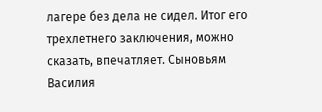лагере без дела не сидел. Итог его трехлетнего заключения, можно сказать, впечатляет. Сыновьям Василия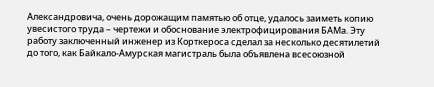Александровича, очень дорожащим памятью об отце, удалось заиметь копию увесистого труда – чертежи и обоснование электрофицирования БАМа. Эту работу заключенный инженер из Корткероса сделал за несколько десятилетий до того, как Байкало-Амурская магистраль была объявлена всесоюзной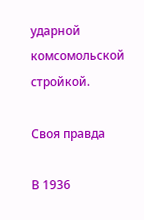ударной комсомольской стройкой.

Своя правда

В 1936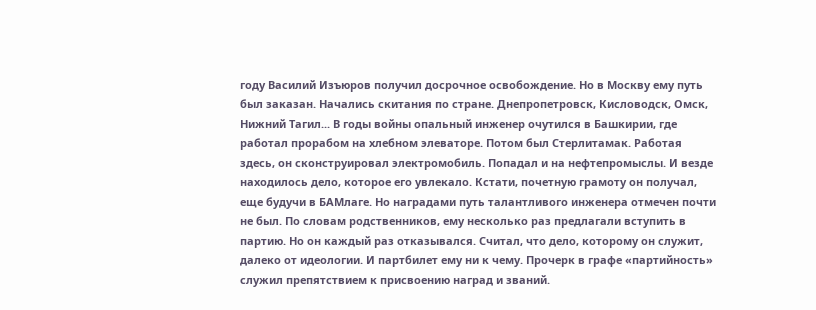году Василий Изъюров получил досрочное освобождение. Но в Москву ему путь был заказан. Начались скитания по стране. Днепропетровск, Кисловодск, Омск, Нижний Тагил... В годы войны опальный инженер очутился в Башкирии, где работал прорабом на хлебном элеваторе. Потом был Стерлитамак. Работая здесь, он сконструировал электромобиль. Попадал и на нефтепромыслы. И везде находилось дело, которое его увлекало. Кстати, почетную грамоту он получал, еще будучи в БАМлаге. Но наградами путь талантливого инженера отмечен почти не был. По словам родственников, ему несколько раз предлагали вступить в партию. Но он каждый раз отказывался. Считал, что дело, которому он служит, далеко от идеологии. И партбилет ему ни к чему. Прочерк в графе «партийность» служил препятствием к присвоению наград и званий.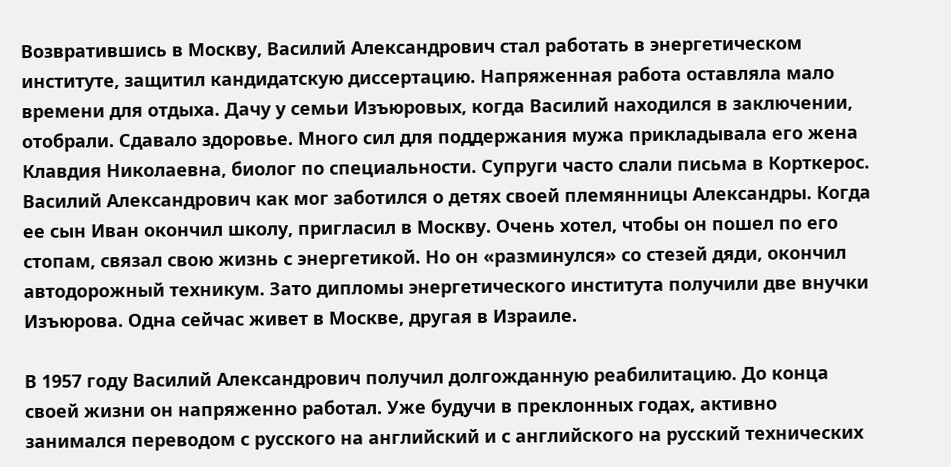Возвратившись в Москву, Василий Александрович стал работать в энергетическом институте, защитил кандидатскую диссертацию. Напряженная работа оставляла мало времени для отдыха. Дачу у семьи Изъюровых, когда Василий находился в заключении, отобрали. Сдавало здоровье. Много сил для поддержания мужа прикладывала его жена Клавдия Николаевна, биолог по специальности. Супруги часто слали письма в Корткерос. Василий Александрович как мог заботился о детях своей племянницы Александры. Когда ее сын Иван окончил школу, пригласил в Москву. Очень хотел, чтобы он пошел по его стопам, связал свою жизнь с энергетикой. Но он «разминулся» со стезей дяди, окончил автодорожный техникум. Зато дипломы энергетического института получили две внучки Изъюрова. Одна сейчас живет в Москве, другая в Израиле.

В 1957 году Василий Александрович получил долгожданную реабилитацию. До конца своей жизни он напряженно работал. Уже будучи в преклонных годах, активно занимался переводом с русского на английский и с английского на русский технических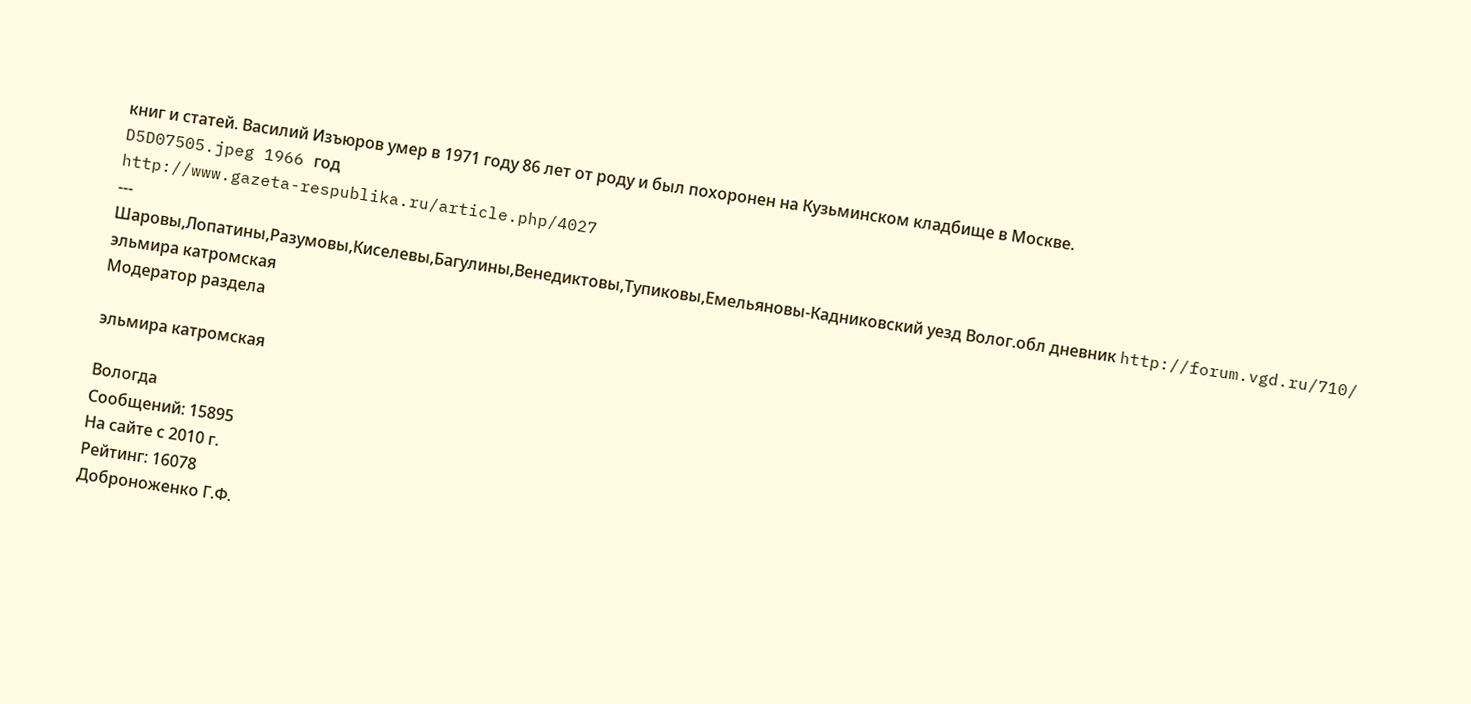книг и статей. Василий Изъюров умер в 1971 году 86 лет от роду и был похоронен на Кузьминском кладбище в Москве.
D5D07505.jpeg 1966 год
http://www.gazeta-respublika.ru/article.php/4027
---
Шаровы,Лопатины,Разумовы,Киселевы,Багулины,Венедиктовы,Тупиковы,Емельяновы-Кадниковский уезд Волог.обл дневник http://forum.vgd.ru/710/
эльмира катромская
Модератор раздела

эльмира катромская

Вологда
Сообщений: 15895
На сайте с 2010 г.
Рейтинг: 16078
Доброноженко Г.Ф.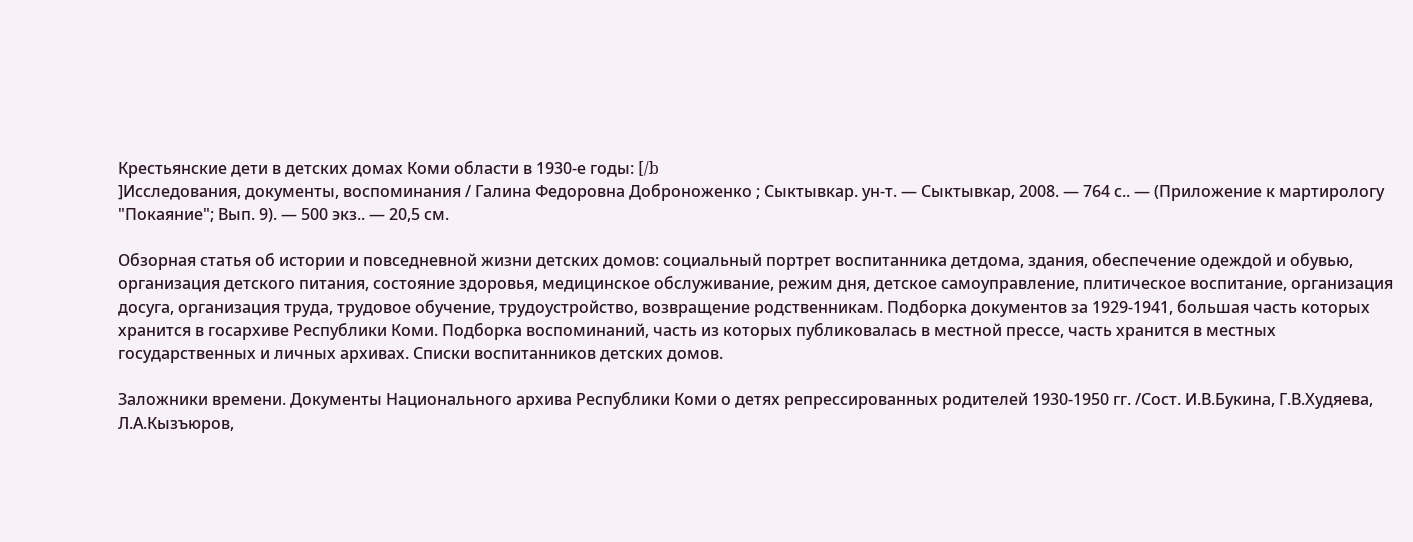Крестьянские дети в детских домах Коми области в 1930-е годы: [/b
]Исследования, документы, воспоминания / Галина Федоровна Доброноженко ; Сыктывкар. ун-т. — Сыктывкар, 2008. — 764 с.. — (Приложение к мартирологу "Покаяние"; Вып. 9). — 500 экз.. — 20,5 см.

Обзорная статья об истории и повседневной жизни детских домов: социальный портрет воспитанника детдома, здания, обеспечение одеждой и обувью, организация детского питания, состояние здоровья, медицинское обслуживание, режим дня, детское самоуправление, плитическое воспитание, организация досуга, организация труда, трудовое обучение, трудоустройство, возвращение родственникам. Подборка документов за 1929-1941, большая часть которых хранится в госархиве Республики Коми. Подборка воспоминаний, часть из которых публиковалась в местной прессе, часть хранится в местных государственных и личных архивах. Списки воспитанников детских домов.

Заложники времени. Документы Национального архива Республики Коми о детях репрессированных родителей 1930-1950 гг. /Сост. И.В.Букина, Г.В.Худяева, Л.А.Кызъюров,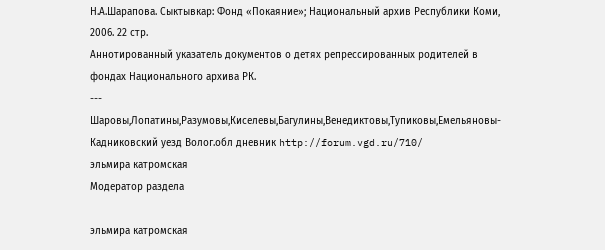Н.А.Шарапова. Сыктывкар: Фонд «Покаяние»; Национальный архив Республики Коми, 2006. 22 стр.
Аннотированный указатель документов о детях репрессированных родителей в фондах Национального архива РК.
---
Шаровы,Лопатины,Разумовы,Киселевы,Багулины,Венедиктовы,Тупиковы,Емельяновы-Кадниковский уезд Волог.обл дневник http://forum.vgd.ru/710/
эльмира катромская
Модератор раздела

эльмира катромская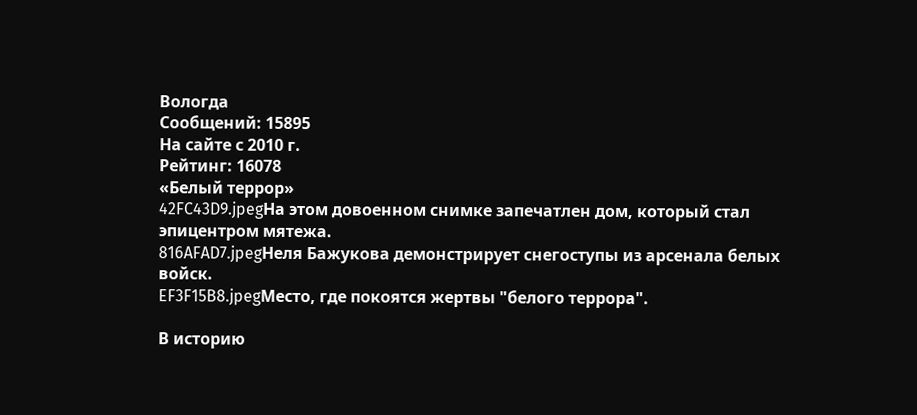Вологда
Сообщений: 15895
На сайте с 2010 г.
Рейтинг: 16078
«Белый террор»
42FC43D9.jpegНа этом довоенном снимке запечатлен дом, который стал эпицентром мятежа.
816AFAD7.jpegНеля Бажукова демонстрирует снегоступы из арсенала белых войск.
EF3F15B8.jpegМесто, где покоятся жертвы "белого террора".

В историю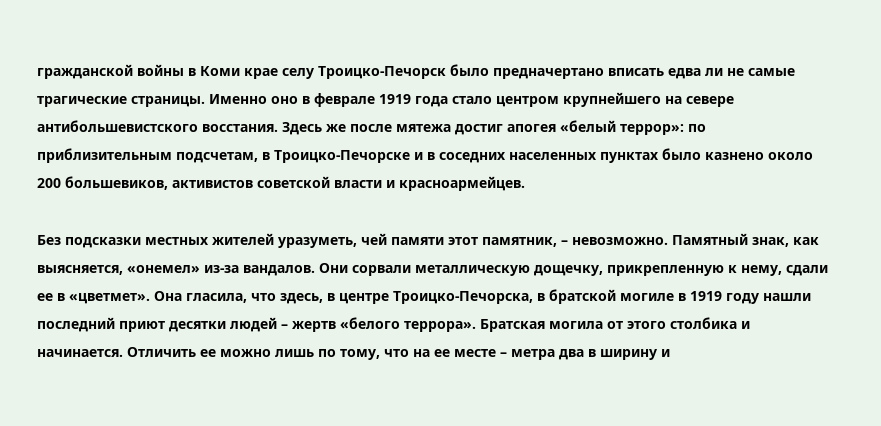гражданской войны в Коми крае селу Троицко-Печорск было предначертано вписать едва ли не самые трагические страницы. Именно оно в феврале 1919 года стало центром крупнейшего на севере антибольшевистского восстания. Здесь же после мятежа достиг апогея «белый террор»: по приблизительным подсчетам, в Троицко-Печорске и в соседних населенных пунктах было казнено около 200 большевиков, активистов советской власти и красноармейцев.

Без подсказки местных жителей уразуметь, чей памяти этот памятник, – невозможно. Памятный знак, как выясняется, «онемел» из-за вандалов. Они сорвали металлическую дощечку, прикрепленную к нему, сдали ее в «цветмет». Она гласила, что здесь, в центре Троицко-Печорска, в братской могиле в 1919 году нашли последний приют десятки людей – жертв «белого террора». Братская могила от этого столбика и начинается. Отличить ее можно лишь по тому, что на ее месте – метра два в ширину и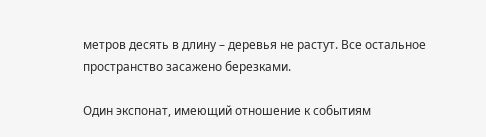метров десять в длину – деревья не растут. Все остальное пространство засажено березками.

Один экспонат, имеющий отношение к событиям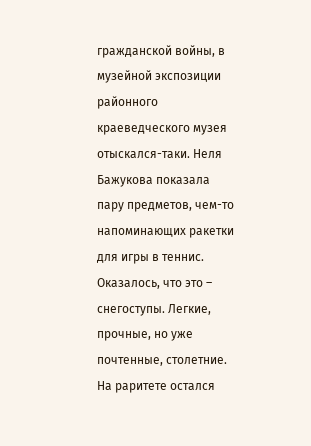гражданской войны, в музейной экспозиции районного краеведческого музея отыскался-таки. Неля Бажукова показала пару предметов, чем-то напоминающих ракетки для игры в теннис. Оказалось, что это – снегоступы. Легкие, прочные, но уже почтенные, столетние. На раритете остался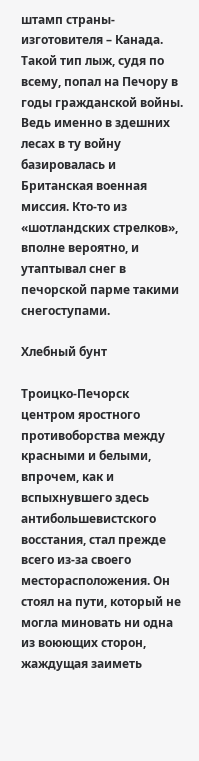штамп страны-изготовителя – Канада. Такой тип лыж, судя по всему, попал на Печору в годы гражданской войны. Ведь именно в здешних лесах в ту войну базировалась и Британская военная миссия. Кто-то из «шотландских стрелков», вполне вероятно, и утаптывал снег в печорской парме такими снегоступами.

Хлебный бунт

Троицко-Печорск центром яростного противоборства между красными и белыми, впрочем, как и вспыхнувшего здесь антибольшевистского восстания, стал прежде всего из-за своего месторасположения. Он стоял на пути, который не могла миновать ни одна из воюющих сторон, жаждущая заиметь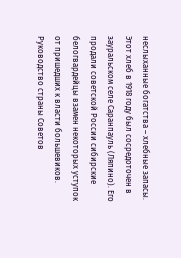неслыханные богатства – хлебные запасы. Этот хлеб в 1918 году был сосредоточен в зауральском селе Саранпауль (Ляпино). Его продали советской России сибирские белогвардейцы взамен некоторых уступок от пришедших к власти большевиков. Руководство страны Советов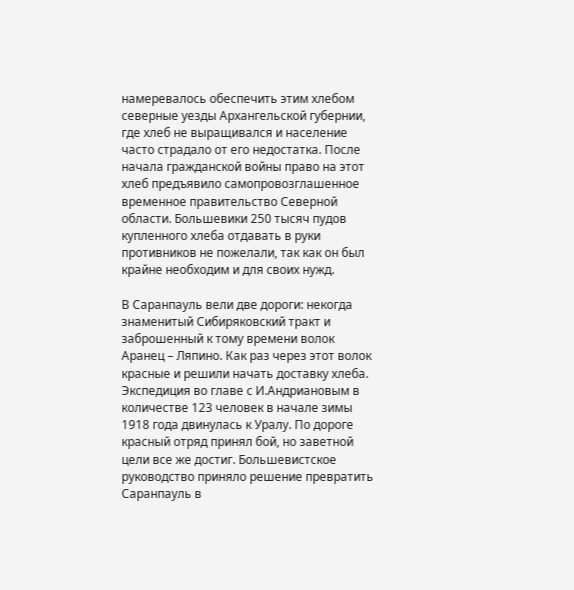намеревалось обеспечить этим хлебом северные уезды Архангельской губернии, где хлеб не выращивался и население часто страдало от его недостатка. После начала гражданской войны право на этот хлеб предъявило самопровозглашенное временное правительство Северной области. Большевики 250 тысяч пудов купленного хлеба отдавать в руки противников не пожелали, так как он был крайне необходим и для своих нужд.

В Саранпауль вели две дороги: некогда знаменитый Сибиряковский тракт и заброшенный к тому времени волок Аранец – Ляпино. Как раз через этот волок красные и решили начать доставку хлеба. Экспедиция во главе с И.Андриановым в количестве 123 человек в начале зимы 1918 года двинулась к Уралу. По дороге красный отряд принял бой, но заветной цели все же достиг. Большевистское руководство приняло решение превратить Саранпауль в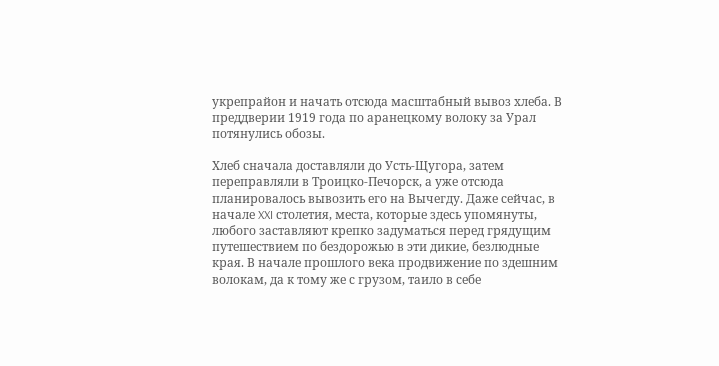укрепрайон и начать отсюда масштабный вывоз хлеба. В преддверии 1919 года по аранецкому волоку за Урал потянулись обозы.

Хлеб сначала доставляли до Усть-Щугора, затем переправляли в Троицко-Печорск, а уже отсюда планировалось вывозить его на Вычегду. Даже сейчас, в начале XXI столетия, места, которые здесь упомянуты, любого заставляют крепко задуматься перед грядущим путешествием по бездорожью в эти дикие, безлюдные края. В начале прошлого века продвижение по здешним волокам, да к тому же с грузом, таило в себе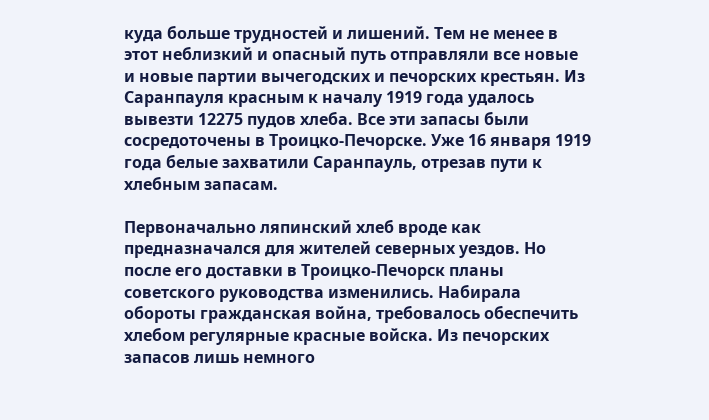куда больше трудностей и лишений. Тем не менее в этот неблизкий и опасный путь отправляли все новые и новые партии вычегодских и печорских крестьян. Из Саранпауля красным к началу 1919 года удалось вывезти 12275 пудов хлеба. Все эти запасы были сосредоточены в Троицко-Печорске. Уже 16 января 1919 года белые захватили Саранпауль, отрезав пути к хлебным запасам.

Первоначально ляпинский хлеб вроде как предназначался для жителей северных уездов. Но после его доставки в Троицко-Печорск планы советского руководства изменились. Набирала обороты гражданская война, требовалось обеспечить хлебом регулярные красные войска. Из печорских запасов лишь немного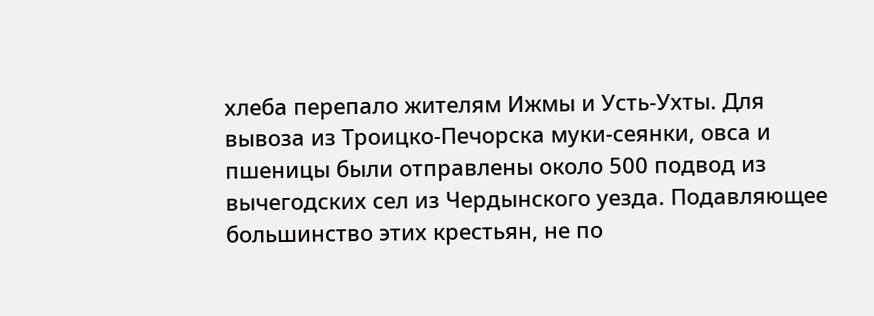хлеба перепало жителям Ижмы и Усть-Ухты. Для вывоза из Троицко-Печорска муки-сеянки, овса и пшеницы были отправлены около 500 подвод из вычегодских сел из Чердынского уезда. Подавляющее большинство этих крестьян, не по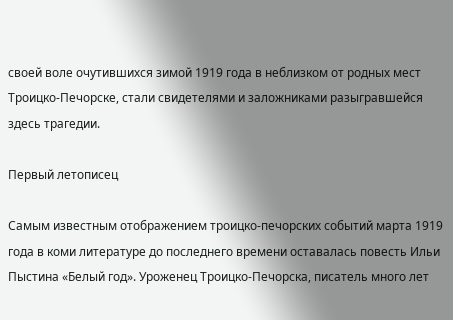своей воле очутившихся зимой 1919 года в неблизком от родных мест Троицко-Печорске, стали свидетелями и заложниками разыгравшейся здесь трагедии.

Первый летописец

Самым известным отображением троицко-печорских событий марта 1919 года в коми литературе до последнего времени оставалась повесть Ильи Пыстина «Белый год». Уроженец Троицко-Печорска, писатель много лет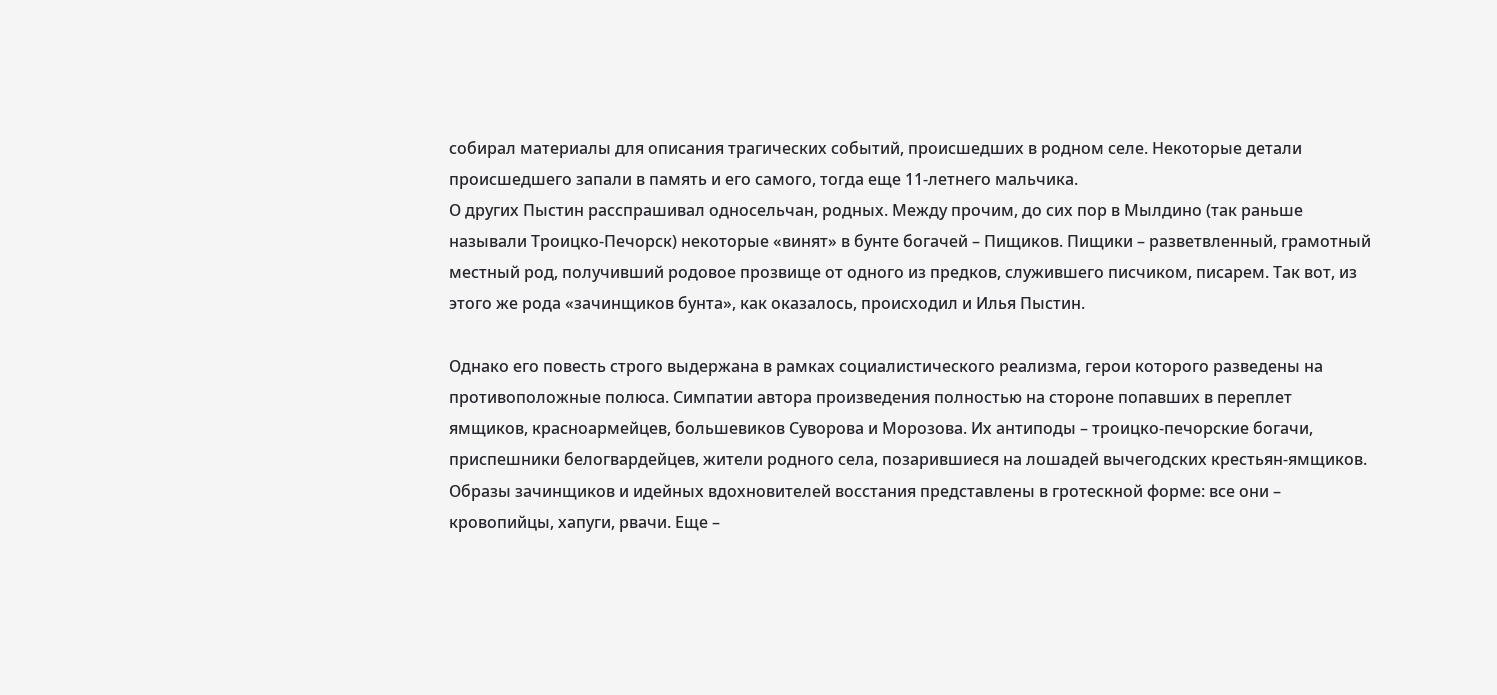собирал материалы для описания трагических событий, происшедших в родном селе. Некоторые детали происшедшего запали в память и его самого, тогда еще 11-летнего мальчика.
О других Пыстин расспрашивал односельчан, родных. Между прочим, до сих пор в Мылдино (так раньше называли Троицко-Печорск) некоторые «винят» в бунте богачей – Пищиков. Пищики – разветвленный, грамотный местный род, получивший родовое прозвище от одного из предков, служившего писчиком, писарем. Так вот, из этого же рода «зачинщиков бунта», как оказалось, происходил и Илья Пыстин.

Однако его повесть строго выдержана в рамках социалистического реализма, герои которого разведены на противоположные полюса. Симпатии автора произведения полностью на стороне попавших в переплет ямщиков, красноармейцев, большевиков Суворова и Морозова. Их антиподы – троицко-печорские богачи, приспешники белогвардейцев, жители родного села, позарившиеся на лошадей вычегодских крестьян-ямщиков. Образы зачинщиков и идейных вдохновителей восстания представлены в гротескной форме: все они – кровопийцы, хапуги, рвачи. Еще –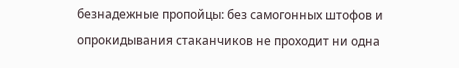безнадежные пропойцы: без самогонных штофов и опрокидывания стаканчиков не проходит ни одна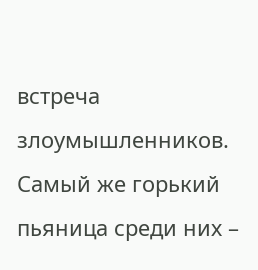встреча злоумышленников. Самый же горький пьяница среди них –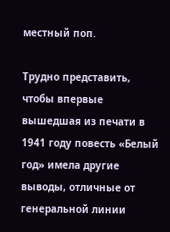местный поп.

Трудно представить, чтобы впервые вышедшая из печати в 1941 году повесть «Белый год» имела другие выводы, отличные от генеральной линии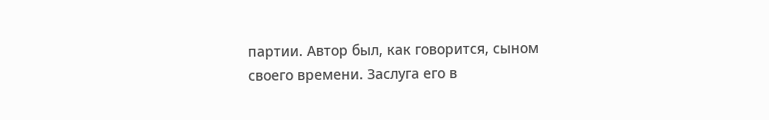партии. Автор был, как говорится, сыном своего времени. Заслуга его в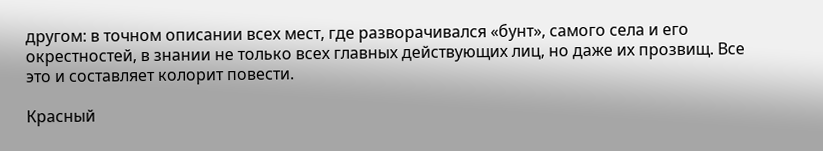другом: в точном описании всех мест, где разворачивался «бунт», самого села и его окрестностей, в знании не только всех главных действующих лиц, но даже их прозвищ. Все это и составляет колорит повести.

Красный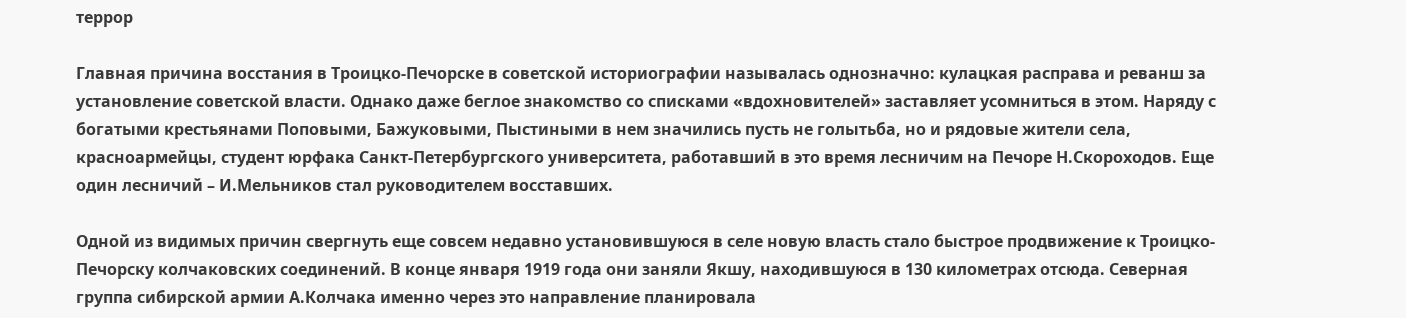террор

Главная причина восстания в Троицко-Печорске в советской историографии называлась однозначно: кулацкая расправа и реванш за установление советской власти. Однако даже беглое знакомство со списками «вдохновителей» заставляет усомниться в этом. Наряду с богатыми крестьянами Поповыми, Бажуковыми, Пыстиными в нем значились пусть не голытьба, но и рядовые жители села, красноармейцы, студент юрфака Санкт-Петербургского университета, работавший в это время лесничим на Печоре Н.Скороходов. Еще один лесничий – И.Мельников стал руководителем восставших.

Одной из видимых причин свергнуть еще совсем недавно установившуюся в селе новую власть стало быстрое продвижение к Троицко-Печорску колчаковских соединений. В конце января 1919 года они заняли Якшу, находившуюся в 130 километрах отсюда. Северная группа сибирской армии А.Колчака именно через это направление планировала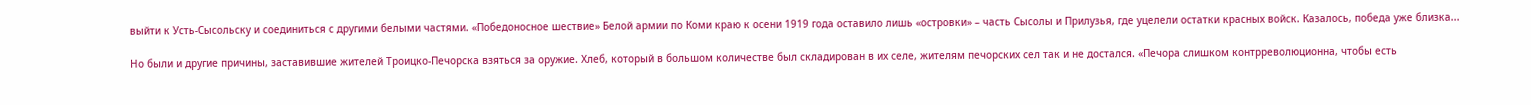выйти к Усть-Сысольску и соединиться с другими белыми частями. «Победоносное шествие» Белой армии по Коми краю к осени 1919 года оставило лишь «островки» – часть Сысолы и Прилузья, где уцелели остатки красных войск. Казалось, победа уже близка...

Но были и другие причины, заставившие жителей Троицко-Печорска взяться за оружие. Хлеб, который в большом количестве был складирован в их селе, жителям печорских сел так и не достался. «Печора слишком контрреволюционна, чтобы есть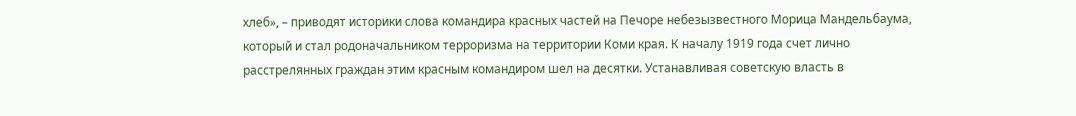хлеб», – приводят историки слова командира красных частей на Печоре небезызвестного Морица Мандельбаума, который и стал родоначальником терроризма на территории Коми края. К началу 1919 года счет лично расстрелянных граждан этим красным командиром шел на десятки. Устанавливая советскую власть в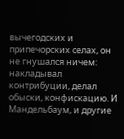вычегодских и припечорских селах, он не гнушался ничем: накладывал контрибуции, делал обыски, конфискацию. И Мандельбаум, и другие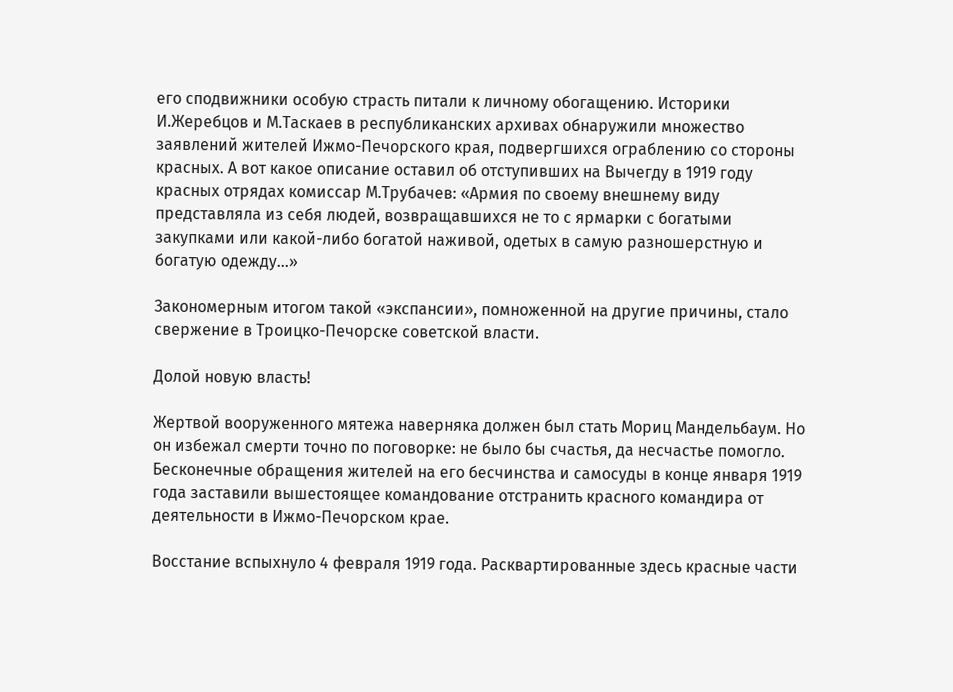его сподвижники особую страсть питали к личному обогащению. Историки И.Жеребцов и М.Таскаев в республиканских архивах обнаружили множество заявлений жителей Ижмо-Печорского края, подвергшихся ограблению со стороны красных. А вот какое описание оставил об отступивших на Вычегду в 1919 году красных отрядах комиссар М.Трубачев: «Армия по своему внешнему виду представляла из себя людей, возвращавшихся не то с ярмарки с богатыми закупками или какой-либо богатой наживой, одетых в самую разношерстную и богатую одежду...»

Закономерным итогом такой «экспансии», помноженной на другие причины, стало свержение в Троицко-Печорске советской власти.

Долой новую власть!

Жертвой вооруженного мятежа наверняка должен был стать Мориц Мандельбаум. Но он избежал смерти точно по поговорке: не было бы счастья, да несчастье помогло. Бесконечные обращения жителей на его бесчинства и самосуды в конце января 1919 года заставили вышестоящее командование отстранить красного командира от деятельности в Ижмо-Печорском крае.

Восстание вспыхнуло 4 февраля 1919 года. Расквартированные здесь красные части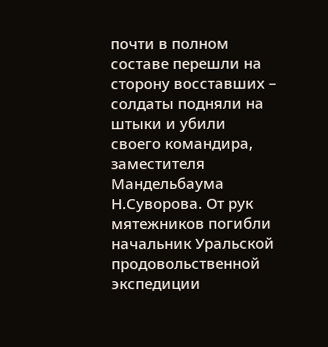почти в полном составе перешли на сторону восставших – солдаты подняли на штыки и убили своего командира, заместителя Мандельбаума Н.Суворова. От рук мятежников погибли начальник Уральской продовольственной экспедиции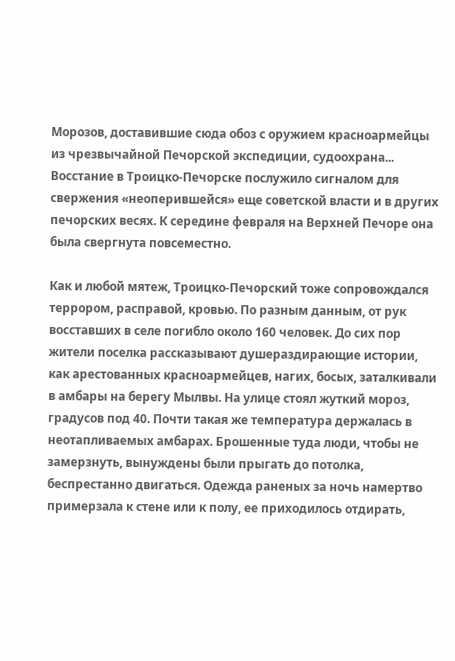Морозов, доставившие сюда обоз с оружием красноармейцы из чрезвычайной Печорской экспедиции, судоохрана... Восстание в Троицко-Печорске послужило сигналом для свержения «неоперившейся» еще советской власти и в других печорских весях. К середине февраля на Верхней Печоре она была свергнута повсеместно.

Как и любой мятеж, Троицко-Печорский тоже сопровождался террором, расправой, кровью. По разным данным, от рук восставших в селе погибло около 160 человек. До сих пор жители поселка рассказывают душераздирающие истории, как арестованных красноармейцев, нагих, босых, заталкивали в амбары на берегу Мылвы. На улице стоял жуткий мороз, градусов под 40. Почти такая же температура держалась в неотапливаемых амбарах. Брошенные туда люди, чтобы не замерзнуть, вынуждены были прыгать до потолка, беспрестанно двигаться. Одежда раненых за ночь намертво примерзала к стене или к полу, ее приходилось отдирать,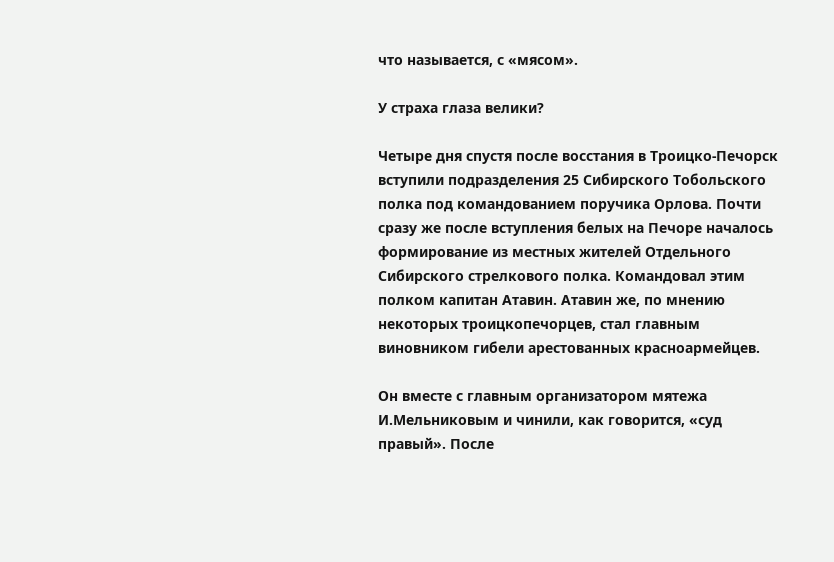что называется, с «мясом».

У страха глаза велики?

Четыре дня спустя после восстания в Троицко-Печорск вступили подразделения 25 Сибирского Тобольского полка под командованием поручика Орлова. Почти сразу же после вступления белых на Печоре началось формирование из местных жителей Отдельного Сибирского стрелкового полка. Командовал этим полком капитан Атавин. Атавин же, по мнению некоторых троицкопечорцев, стал главным виновником гибели арестованных красноармейцев.

Он вместе с главным организатором мятежа И.Мельниковым и чинили, как говорится, «суд правый». После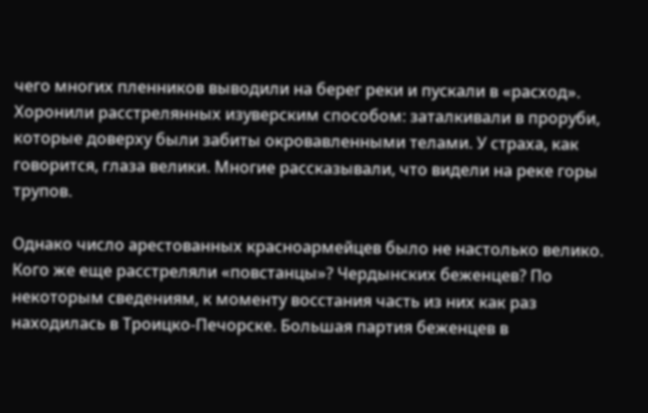чего многих пленников выводили на берег реки и пускали в «расход». Хоронили расстрелянных изуверским способом: заталкивали в проруби, которые доверху были забиты окровавленными телами. У страха, как говорится, глаза велики. Многие рассказывали, что видели на реке горы трупов.

Однако число арестованных красноармейцев было не настолько велико. Кого же еще расстреляли «повстанцы»? Чердынских беженцев? По некоторым сведениям, к моменту восстания часть из них как раз находилась в Троицко-Печорске. Большая партия беженцев в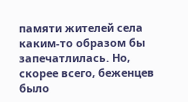памяти жителей села каким-то образом бы запечатлилась. Но, скорее всего, беженцев было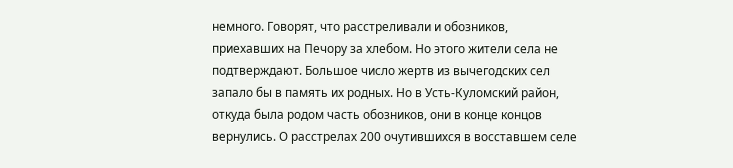немного. Говорят, что расстреливали и обозников, приехавших на Печору за хлебом. Но этого жители села не подтверждают. Большое число жертв из вычегодских сел запало бы в память их родных. Но в Усть-Куломский район, откуда была родом часть обозников, они в конце концов вернулись. О расстрелах 200 очутившихся в восставшем селе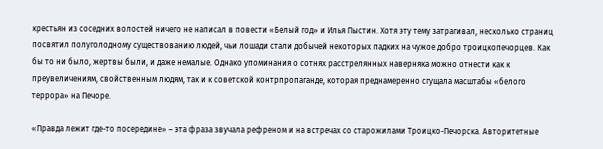крестьян из соседних волостей ничего не написал в повести «Белый год» и Илья Пыстин. Хотя эту тему затрагивал, несколько страниц посвятил полуголодному существованию людей, чьи лошади стали добычей некоторых падких на чужое добро троицкопечорцев. Как бы то ни было, жертвы были, и даже немалые. Однако упоминания о сотнях расстрелянных наверняка можно отнести как к преувеличениям, свойственным людям, так и к советской контрпропаганде, которая преднамеренно сгущала масштабы «белого террора» на Печоре.

«Правда лежит где-то посередине» – эта фраза звучала рефреном и на встречах со старожилами Троицко-Печорска. Авторитетные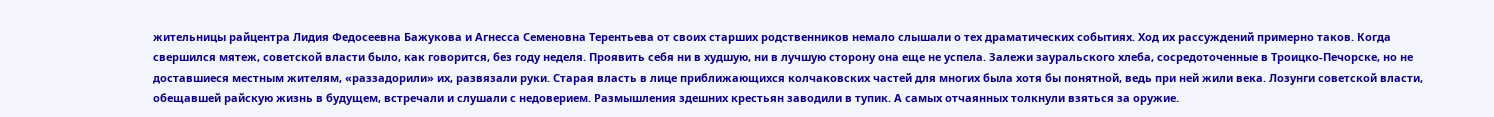жительницы райцентра Лидия Федосеевна Бажукова и Агнесса Семеновна Терентьева от своих старших родственников немало слышали о тех драматических событиях. Ход их рассуждений примерно таков. Когда свершился мятеж, советской власти было, как говорится, без году неделя. Проявить себя ни в худшую, ни в лучшую сторону она еще не успела. Залежи зауральского хлеба, сосредоточенные в Троицко-Печорске, но не доставшиеся местным жителям, «раззадорили» их, развязали руки. Старая власть в лице приближающихся колчаковских частей для многих была хотя бы понятной, ведь при ней жили века. Лозунги советской власти, обещавшей райскую жизнь в будущем, встречали и слушали с недоверием. Размышления здешних крестьян заводили в тупик. А самых отчаянных толкнули взяться за оружие.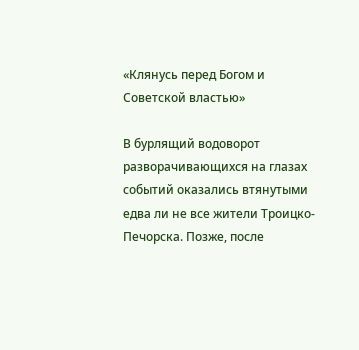«Клянусь перед Богом и Советской властью»

В бурлящий водоворот разворачивающихся на глазах событий оказались втянутыми едва ли не все жители Троицко-Печорска. Позже, после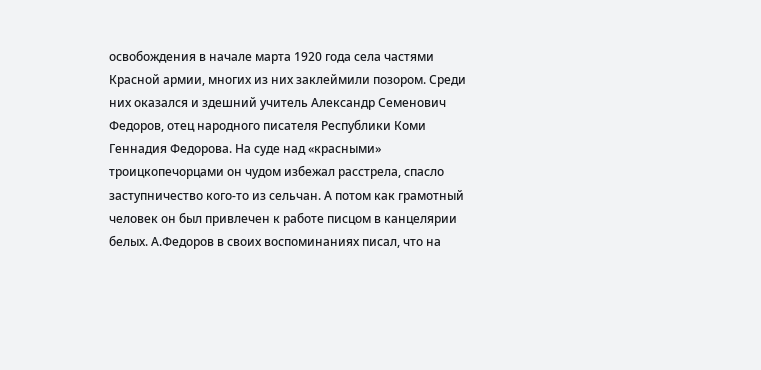освобождения в начале марта 1920 года села частями Красной армии, многих из них заклеймили позором. Среди них оказался и здешний учитель Александр Семенович Федоров, отец народного писателя Республики Коми Геннадия Федорова. На суде над «красными» троицкопечорцами он чудом избежал расстрела, спасло заступничество кого-то из сельчан. А потом как грамотный человек он был привлечен к работе писцом в канцелярии белых. А.Федоров в своих воспоминаниях писал, что на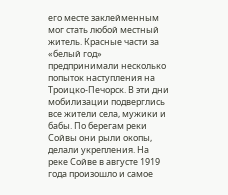его месте заклейменным мог стать любой местный житель. Красные части за «белый год» предпринимали несколько попыток наступления на Троицко-Печорск. В эти дни мобилизации подверглись все жители села, мужики и бабы. По берегам реки Сойвы они рыли окопы, делали укрепления. На реке Сойве в августе 1919 года произошло и самое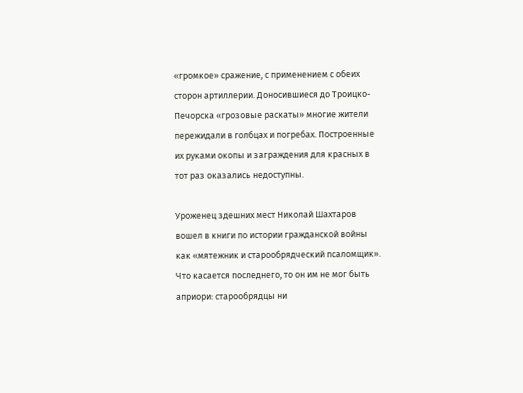«громкое» сражение, с применением с обеих сторон артиллерии. Доносившиеся до Троицко-Печорска «грозовые раскаты» многие жители пережидали в голбцах и погребах. Построенные их руками окопы и заграждения для красных в тот раз оказались недоступны.

Уроженец здешних мест Николай Шахтаров вошел в книги по истории гражданской войны как «мятежник и старообрядческий псаломщик». Что касается последнего, то он им не мог быть априори: старообрядцы ни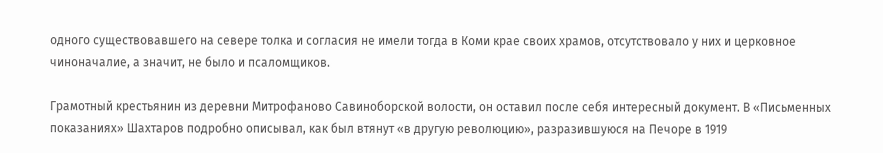одного существовавшего на севере толка и согласия не имели тогда в Коми крае своих храмов, отсутствовало у них и церковное чиноначалие, а значит, не было и псаломщиков.

Грамотный крестьянин из деревни Митрофаново Савиноборской волости, он оставил после себя интересный документ. В «Письменных показаниях» Шахтаров подробно описывал, как был втянут «в другую революцию», разразившуюся на Печоре в 1919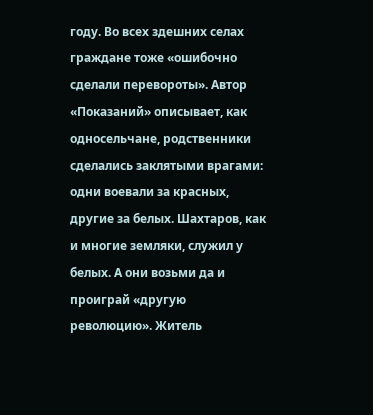году. Во всех здешних селах граждане тоже «ошибочно сделали перевороты». Автор «Показаний» описывает, как односельчане, родственники сделались заклятыми врагами: одни воевали за красных, другие за белых. Шахтаров, как и многие земляки, служил у белых. А они возьми да и проиграй «другую революцию». Житель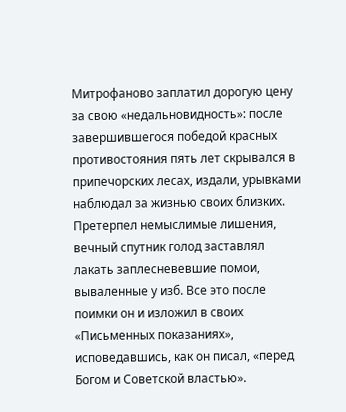Митрофаново заплатил дорогую цену за свою «недальновидность»: после завершившегося победой красных противостояния пять лет скрывался в припечорских лесах, издали, урывками наблюдал за жизнью своих близких. Претерпел немыслимые лишения, вечный спутник голод заставлял лакать заплесневевшие помои, вываленные у изб. Все это после поимки он и изложил в своих «Письменных показаниях», исповедавшись, как он писал, «перед Богом и Советской властью».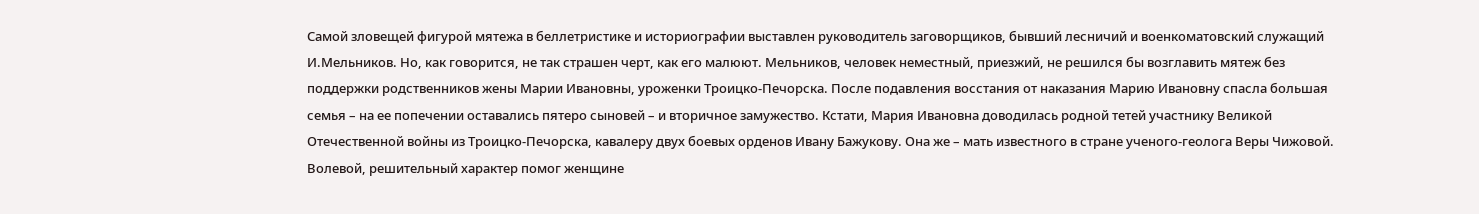Самой зловещей фигурой мятежа в беллетристике и историографии выставлен руководитель заговорщиков, бывший лесничий и военкоматовский служащий И.Мельников. Но, как говорится, не так страшен черт, как его малюют. Мельников, человек неместный, приезжий, не решился бы возглавить мятеж без поддержки родственников жены Марии Ивановны, уроженки Троицко-Печорска. После подавления восстания от наказания Марию Ивановну спасла большая семья – на ее попечении оставались пятеро сыновей – и вторичное замужество. Кстати, Мария Ивановна доводилась родной тетей участнику Великой Отечественной войны из Троицко-Печорска, кавалеру двух боевых орденов Ивану Бажукову. Она же – мать известного в стране ученого-геолога Веры Чижовой. Волевой, решительный характер помог женщине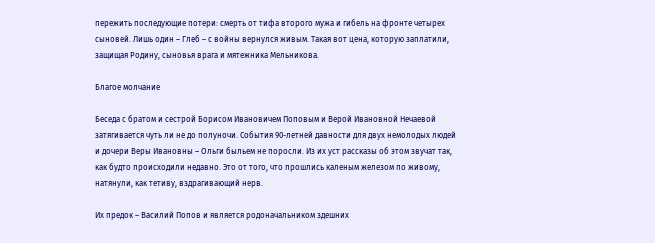пережить последующие потери: смерть от тифа второго мужа и гибель на фронте четырех сыновей. Лишь один – Глеб – с войны вернулся живым. Такая вот цена, которую заплатили, защищая Родину, сыновья врага и мятежника Мельникова.

Благое молчание

Беседа с братом и сестрой Борисом Ивановичем Поповым и Верой Ивановной Нечаевой затягивается чуть ли не до полуночи. События 90-летней давности для двух немолодых людей и дочери Веры Ивановны – Ольги быльем не поросли. Из их уст рассказы об этом звучат так, как будто происходили недавно. Это от того, что прошлись каленым железом по живому, натянули, как тетиву, вздрагивающий нерв.

Их предок – Василий Попов и является родоначальником здешних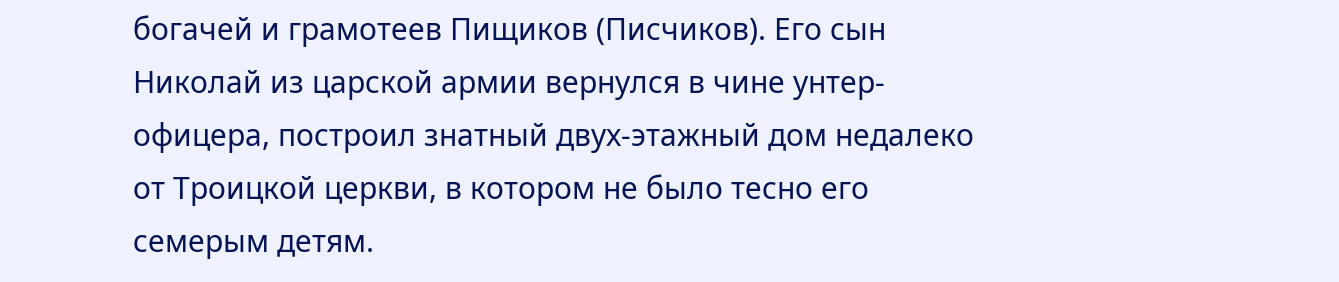богачей и грамотеев Пищиков (Писчиков). Его сын Николай из царской армии вернулся в чине унтер-офицера, построил знатный двух-этажный дом недалеко от Троицкой церкви, в котором не было тесно его семерым детям.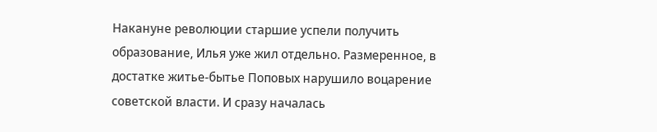Накануне революции старшие успели получить образование, Илья уже жил отдельно. Размеренное, в достатке житье-бытье Поповых нарушило воцарение советской власти. И сразу началась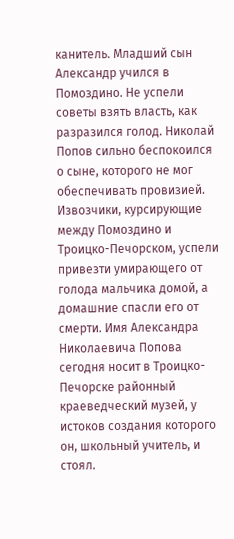канитель. Младший сын Александр учился в Помоздино. Не успели советы взять власть, как разразился голод. Николай Попов сильно беспокоился о сыне, которого не мог обеспечивать провизией. Извозчики, курсирующие между Помоздино и Троицко-Печорском, успели привезти умирающего от голода мальчика домой, а домашние спасли его от смерти. Имя Александра Николаевича Попова сегодня носит в Троицко-Печорске районный краеведческий музей, у истоков создания которого он, школьный учитель, и стоял.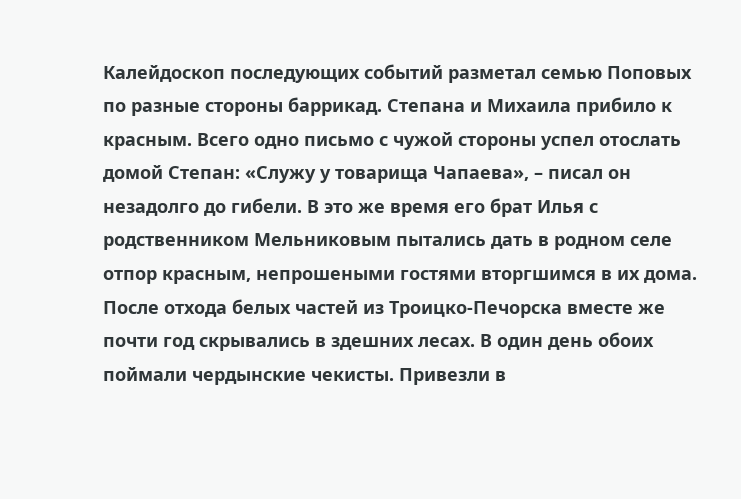Калейдоскоп последующих событий разметал семью Поповых по разные стороны баррикад. Степана и Михаила прибило к красным. Всего одно письмо с чужой стороны успел отослать домой Степан: «Служу у товарища Чапаева», – писал он незадолго до гибели. В это же время его брат Илья с родственником Мельниковым пытались дать в родном селе отпор красным, непрошеными гостями вторгшимся в их дома. После отхода белых частей из Троицко-Печорска вместе же почти год скрывались в здешних лесах. В один день обоих поймали чердынские чекисты. Привезли в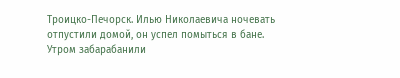Троицко-Печорск. Илью Николаевича ночевать отпустили домой, он успел помыться в бане. Утром забарабанили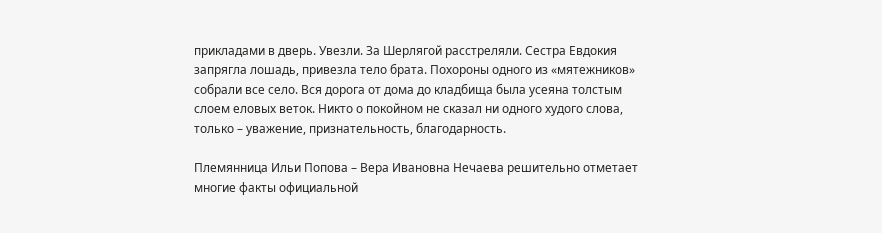прикладами в дверь. Увезли. За Шерлягой расстреляли. Сестра Евдокия запрягла лошадь, привезла тело брата. Похороны одного из «мятежников» собрали все село. Вся дорога от дома до кладбища была усеяна толстым слоем еловых веток. Никто о покойном не сказал ни одного худого слова, только – уважение, признательность, благодарность.

Племянница Ильи Попова – Вера Ивановна Нечаева решительно отметает многие факты официальной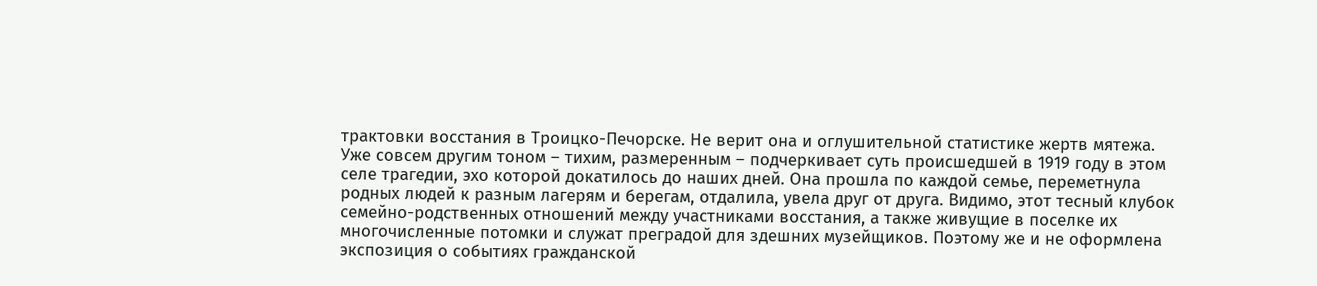трактовки восстания в Троицко-Печорске. Не верит она и оглушительной статистике жертв мятежа. Уже совсем другим тоном – тихим, размеренным – подчеркивает суть происшедшей в 1919 году в этом селе трагедии, эхо которой докатилось до наших дней. Она прошла по каждой семье, переметнула родных людей к разным лагерям и берегам, отдалила, увела друг от друга. Видимо, этот тесный клубок семейно-родственных отношений между участниками восстания, а также живущие в поселке их многочисленные потомки и служат преградой для здешних музейщиков. Поэтому же и не оформлена экспозиция о событиях гражданской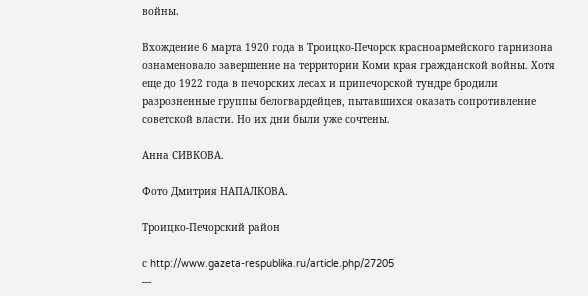войны.

Вхождение 6 марта 1920 года в Троицко-Печорск красноармейского гарнизона ознаменовало завершение на территории Коми края гражданской войны. Хотя еще до 1922 года в печорских лесах и припечорской тундре бродили разрозненные группы белогвардейцев, пытавшихся оказать сопротивление советской власти. Но их дни были уже сочтены.

Анна СИВКОВА.

Фото Дмитрия НАПАЛКОВА.

Троицко-Печорский район

с http://www.gazeta-respublika.ru/article.php/27205
---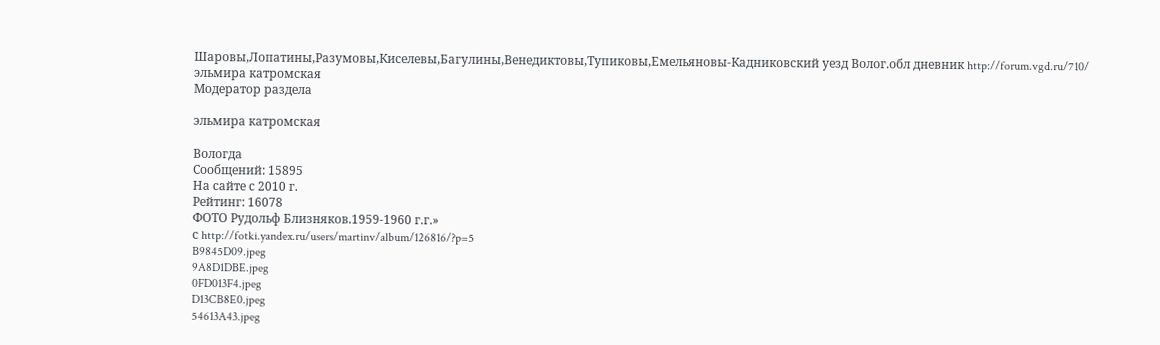Шаровы,Лопатины,Разумовы,Киселевы,Багулины,Венедиктовы,Тупиковы,Емельяновы-Кадниковский уезд Волог.обл дневник http://forum.vgd.ru/710/
эльмира катромская
Модератор раздела

эльмира катромская

Вологда
Сообщений: 15895
На сайте с 2010 г.
Рейтинг: 16078
ФОТО Рудольф Близняков.1959-1960 г.г.»
с http://fotki.yandex.ru/users/martinv/album/126816/?p=5
B9845D09.jpeg
9A8D1DBE.jpeg
0FD013F4.jpeg
D13CB8E0.jpeg
54613A43.jpeg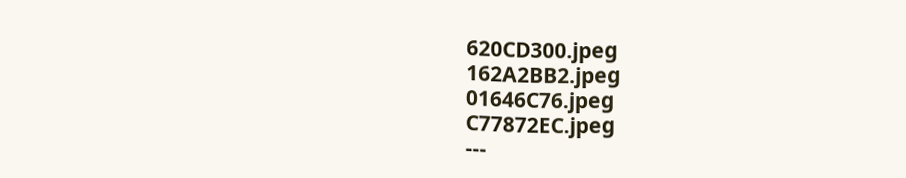620CD300.jpeg
162A2BB2.jpeg
01646C76.jpeg
C77872EC.jpeg
---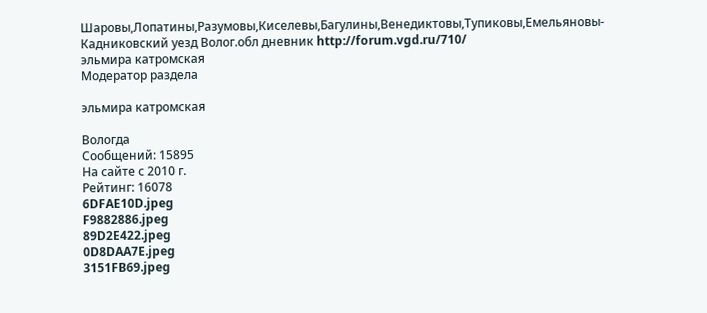Шаровы,Лопатины,Разумовы,Киселевы,Багулины,Венедиктовы,Тупиковы,Емельяновы-Кадниковский уезд Волог.обл дневник http://forum.vgd.ru/710/
эльмира катромская
Модератор раздела

эльмира катромская

Вологда
Сообщений: 15895
На сайте с 2010 г.
Рейтинг: 16078
6DFAE10D.jpeg
F9882886.jpeg
89D2E422.jpeg
0D8DAA7E.jpeg
3151FB69.jpeg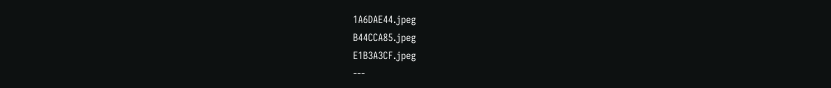1A6DAE44.jpeg
B44CCA85.jpeg
E1B3A3CF.jpeg
---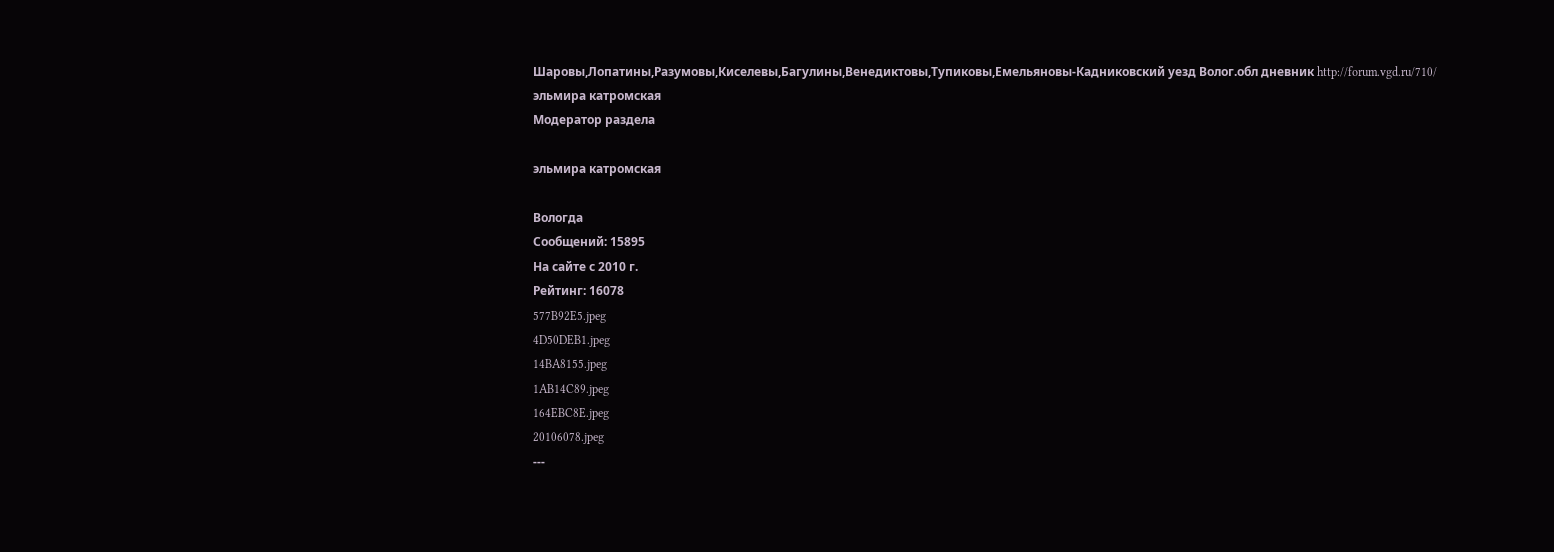Шаровы,Лопатины,Разумовы,Киселевы,Багулины,Венедиктовы,Тупиковы,Емельяновы-Кадниковский уезд Волог.обл дневник http://forum.vgd.ru/710/
эльмира катромская
Модератор раздела

эльмира катромская

Вологда
Сообщений: 15895
На сайте с 2010 г.
Рейтинг: 16078
577B92E5.jpeg
4D50DEB1.jpeg
14BA8155.jpeg
1AB14C89.jpeg
164EBC8E.jpeg
20106078.jpeg
---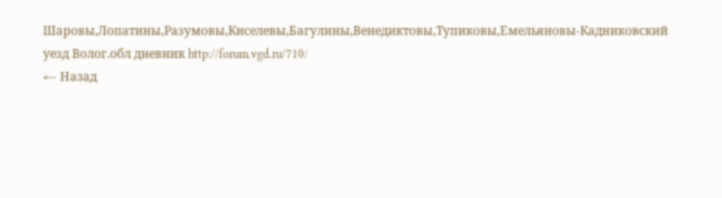Шаровы,Лопатины,Разумовы,Киселевы,Багулины,Венедиктовы,Тупиковы,Емельяновы-Кадниковский уезд Волог.обл дневник http://forum.vgd.ru/710/
← Назад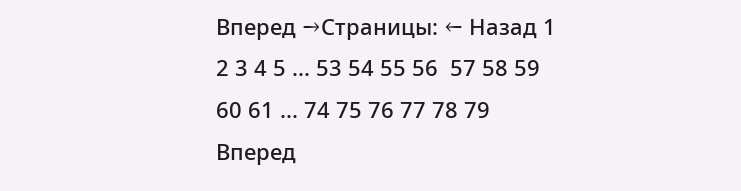Вперед →Страницы: ← Назад 1 2 3 4 5 ... 53 54 55 56  57 58 59 60 61 ... 74 75 76 77 78 79 Вперед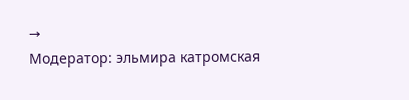→
Модератор: эльмира катромская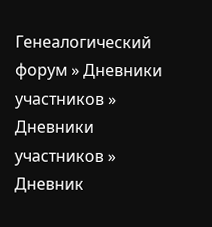Генеалогический форум » Дневники участников » Дневники участников » Дневник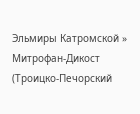Эльмиры Катромской » Митрофан-Дикост (Троицко-Печорский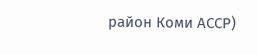район Коми АССР)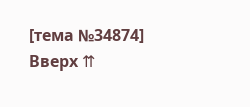[тема №34874]
Вверх ⇈